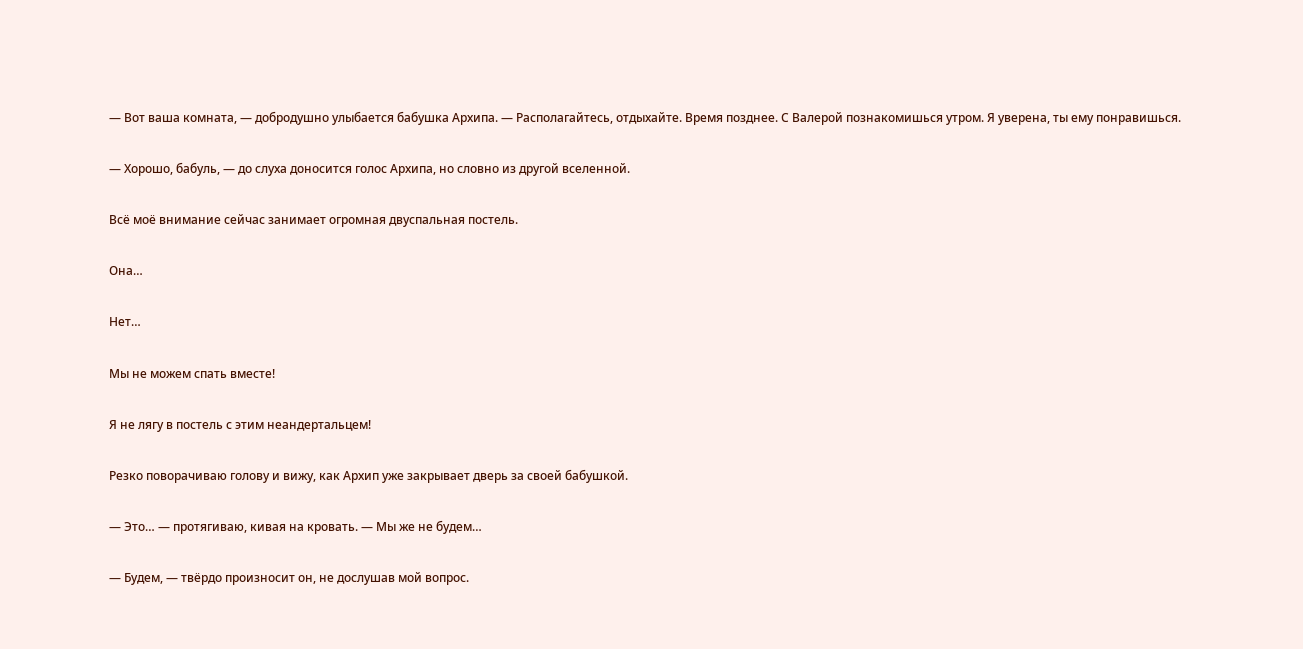— Вот ваша комната, — добродушно улыбается бабушка Архипа. — Располагайтесь, отдыхайте. Время позднее. С Валерой познакомишься утром. Я уверена, ты ему понравишься.

— Хорошо, бабуль, — до слуха доносится голос Архипа, но словно из другой вселенной.

Всё моё внимание сейчас занимает огромная двуспальная постель.

Она…

Нет…

Мы не можем спать вместе!

Я не лягу в постель с этим неандертальцем!

Резко поворачиваю голову и вижу, как Архип уже закрывает дверь за своей бабушкой.

— Это… — протягиваю, кивая на кровать. — Мы же не будем…

— Будем, — твёрдо произносит он, не дослушав мой вопрос.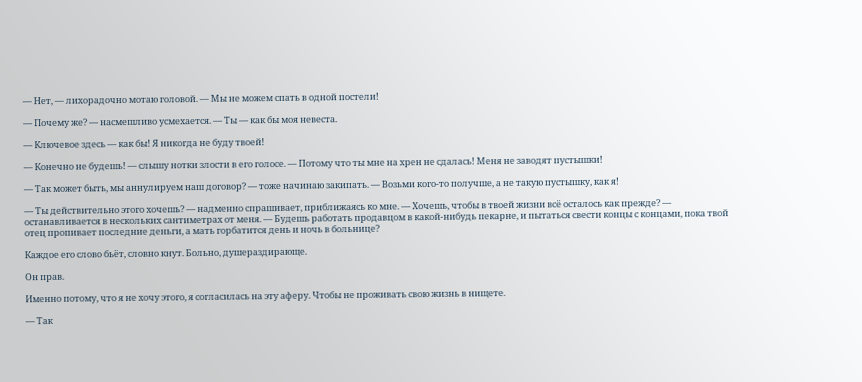— Нет, — лихорадочно мотаю головой. — Мы не можем спать в одной постели!

— Почему же? — насмешливо усмехается. — Ты — как бы моя невеста.

— Ключевое здесь — как бы! Я никогда не буду твоей!

— Конечно не будешь! — слышу нотки злости в его голосе. — Потому что ты мне на хрен не сдалась! Меня не заводят пустышки!

— Так может быть, мы аннулируем наш договор? — тоже начинаю закипать. — Возьми кого-то получше, а не такую пустышку, как я!

— Ты действительно этого хочешь? — надменно спрашивает, приближаясь ко мне. — Хочешь, чтобы в твоей жизни всё осталось как прежде? — останавливается в нескольких сантиметрах от меня. — Будешь работать продавцом в какой-нибудь пекарне, и пытаться свести концы с концами, пока твой отец пропивает последние деньги, а мать горбатится день и ночь в больнице?

Каждое его слово бьёт, словно кнут. Больно, душераздирающе.

Он прав.

Именно потому, что я не хочу этого, я согласилась на эту аферу. Чтобы не проживать свою жизнь в нищете.

— Так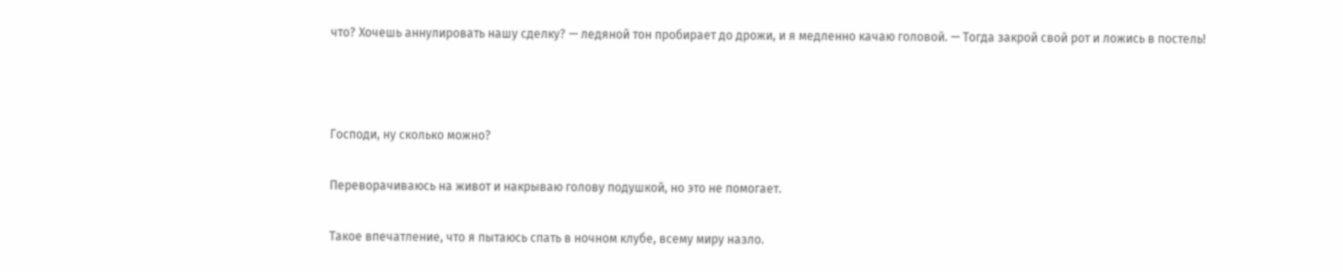что? Хочешь аннулировать нашу сделку? — ледяной тон пробирает до дрожи, и я медленно качаю головой. — Тогда закрой свой рот и ложись в постель!



Господи, ну сколько можно?

Переворачиваюсь на живот и накрываю голову подушкой, но это не помогает.

Такое впечатление, что я пытаюсь спать в ночном клубе, всему миру назло.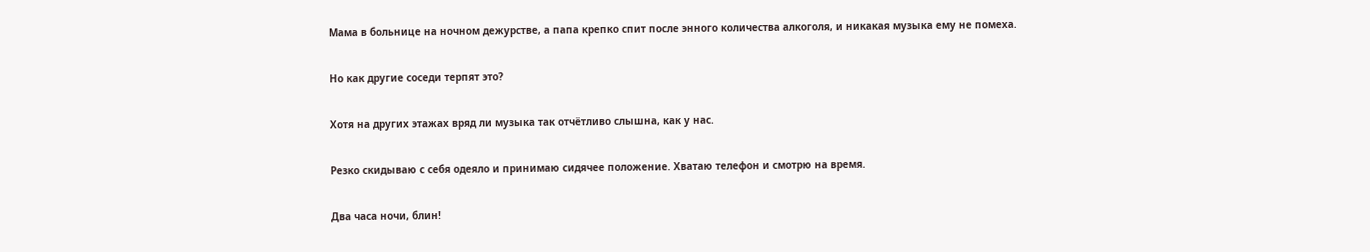Мама в больнице на ночном дежурстве, а папа крепко спит после энного количества алкоголя, и никакая музыка ему не помеха.

Но как другие соседи терпят это?

Хотя на других этажах вряд ли музыка так отчётливо слышна, как у нас.

Резко скидываю с себя одеяло и принимаю сидячее положение. Хватаю телефон и смотрю на время.

Два часа ночи, блин!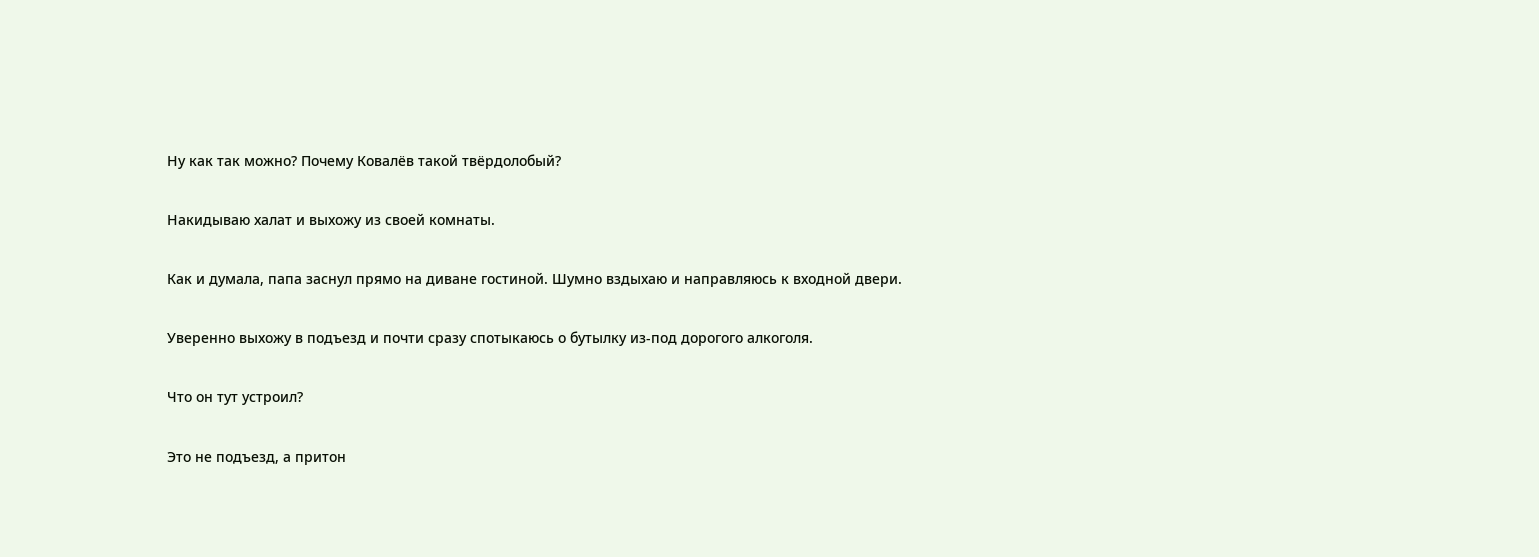Ну как так можно? Почему Ковалёв такой твёрдолобый?

Накидываю халат и выхожу из своей комнаты.

Как и думала, папа заснул прямо на диване гостиной. Шумно вздыхаю и направляюсь к входной двери.

Уверенно выхожу в подъезд и почти сразу спотыкаюсь о бутылку из-под дорогого алкоголя.

Что он тут устроил?

Это не подъезд, а притон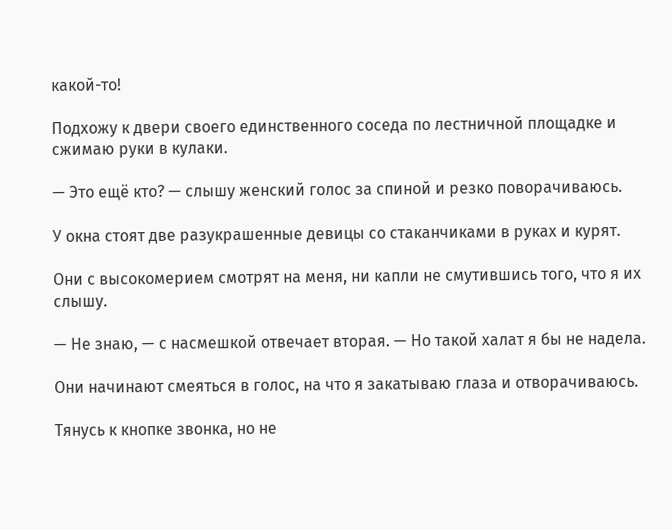какой-то!

Подхожу к двери своего единственного соседа по лестничной площадке и сжимаю руки в кулаки.

— Это ещё кто? — слышу женский голос за спиной и резко поворачиваюсь.

У окна стоят две разукрашенные девицы со стаканчиками в руках и курят.

Они с высокомерием смотрят на меня, ни капли не смутившись того, что я их слышу.

— Не знаю, — с насмешкой отвечает вторая. — Но такой халат я бы не надела.

Они начинают смеяться в голос, на что я закатываю глаза и отворачиваюсь.

Тянусь к кнопке звонка, но не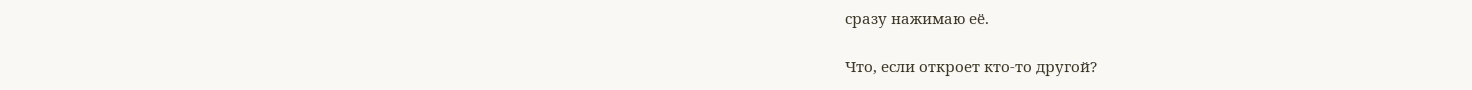сразу нажимаю её.

Что, если откроет кто-то другой?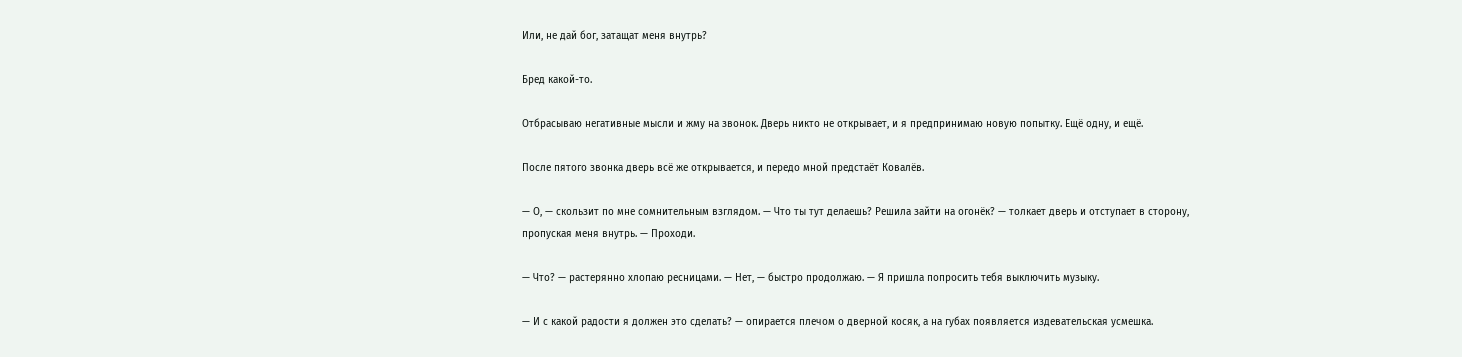Или, не дай бог, затащат меня внутрь?

Бред какой-то.

Отбрасываю негативные мысли и жму на звонок. Дверь никто не открывает, и я предпринимаю новую попытку. Ещё одну, и ещё.

После пятого звонка дверь всё же открывается, и передо мной предстаёт Ковалёв.

— О, — скользит по мне сомнительным взглядом. — Что ты тут делаешь? Решила зайти на огонёк? — толкает дверь и отступает в сторону, пропуская меня внутрь. — Проходи.

— Что? — растерянно хлопаю ресницами. — Нет, — быстро продолжаю. — Я пришла попросить тебя выключить музыку.

— И с какой радости я должен это сделать? — опирается плечом о дверной косяк, а на губах появляется издевательская усмешка.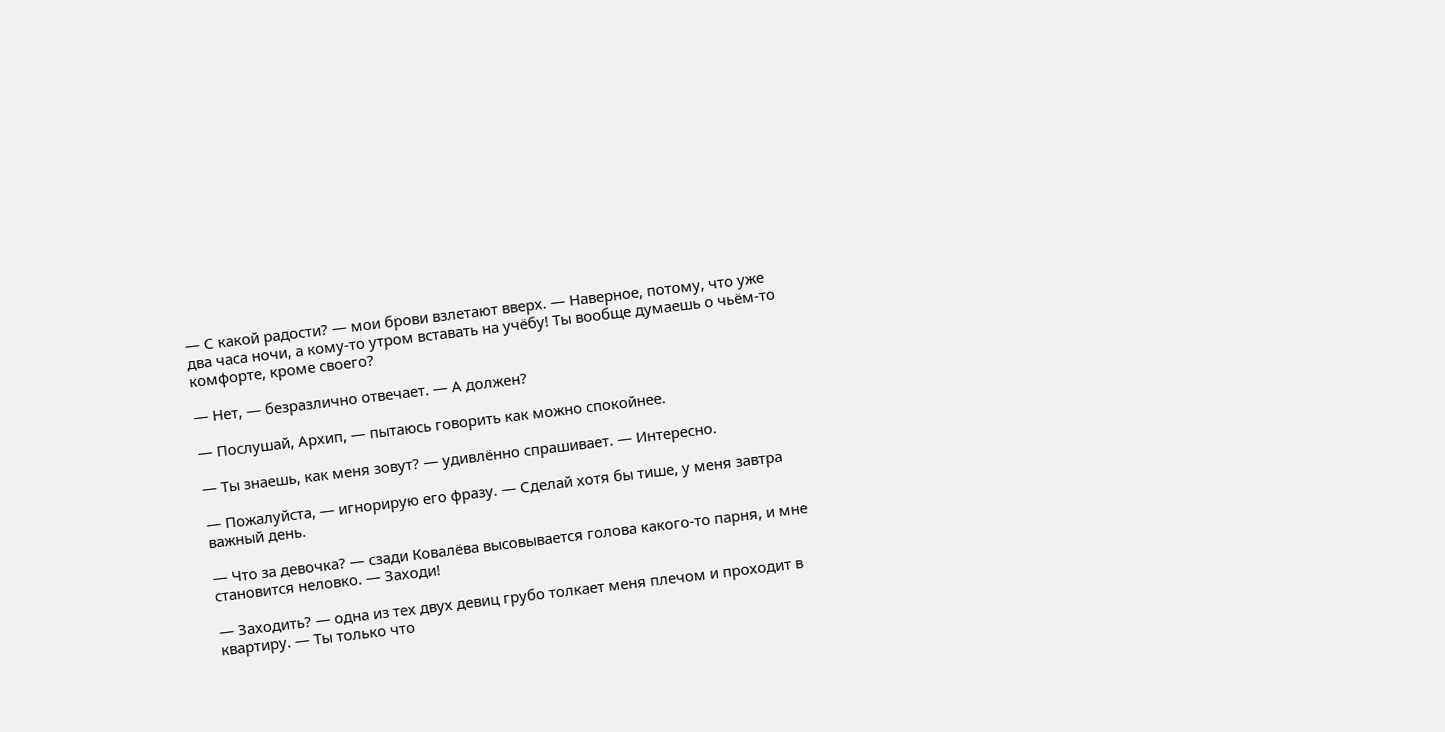— С какой радости? — мои брови взлетают вверх. — Наверное, потому, что уже два часа ночи, а кому-то утром вставать на учёбу! Ты вообще думаешь о чьём-то комфорте, кроме своего?

— Нет, — безразлично отвечает. — А должен?

— Послушай, Архип, — пытаюсь говорить как можно спокойнее.

— Ты знаешь, как меня зовут? — удивлённо спрашивает. — Интересно.

— Пожалуйста, — игнорирую его фразу. — Сделай хотя бы тише, у меня завтра важный день.

— Что за девочка? — сзади Ковалёва высовывается голова какого-то парня, и мне становится неловко. — Заходи!

— Заходить? — одна из тех двух девиц грубо толкает меня плечом и проходит в квартиру. — Ты только что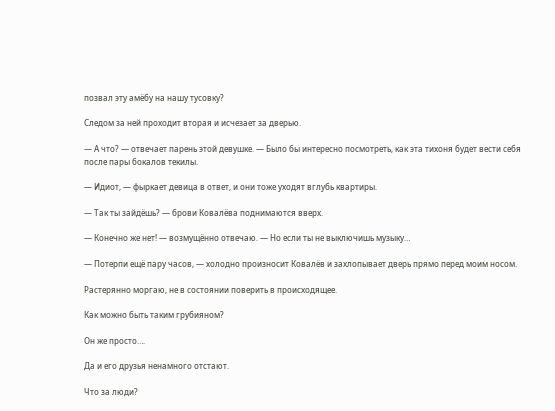позвал эту амёбу на нашу тусовку?

Следом за ней проходит вторая и исчезает за дверью.

— А что? — отвечает парень этой девушке. — Было бы интересно посмотреть, как эта тихоня будет вести себя после пары бокалов текилы.

— Идиот, — фыркает девица в ответ, и они тоже уходят вглубь квартиры.

— Так ты зайдёшь? — брови Ковалёва поднимаются вверх.

— Конечно же нет! — возмущённо отвечаю. — Но если ты не выключишь музыку…

— Потерпи ещё пару часов, — холодно произносит Ковалёв и захлопывает дверь прямо перед моим носом.

Растерянно моргаю, не в состоянии поверить в происходящее.

Как можно быть таким грубияном?

Он же просто….

Да и его друзья ненамного отстают.

Что за люди?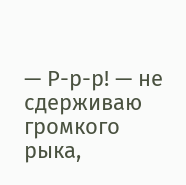— Р-р-р! — не сдерживаю громкого рыка,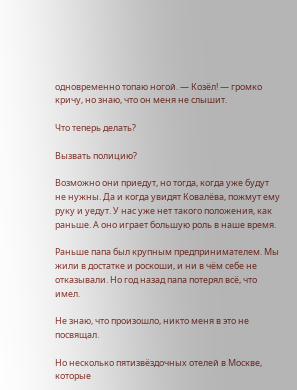одновременно топаю ногой. — Козёл! — громко кричу, но знаю, что он меня не слышит.

Что теперь делать?

Вызвать полицию?

Возможно они приедут, но тогда, когда уже будут не нужны. Да и когда увидят Ковалёва, пожмут ему руку и уедут. У нас уже нет такого положения, как раньше. А оно играет большую роль в наше время.

Раньше папа был крупным предпринимателем. Мы жили в достатке и роскоши, и ни в чём себе не отказывали. Но год назад папа потерял всё, что имел.

Не знаю, что произошло, никто меня в это не посвящал.

Но несколько пятизвёздочных отелей в Москве, которые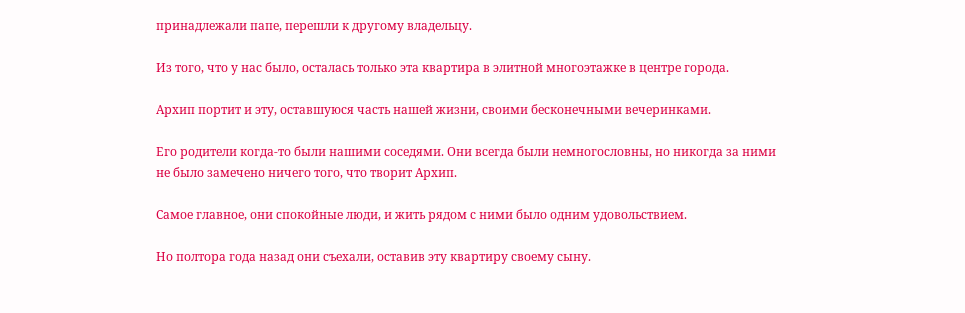принадлежали папе, перешли к другому владельцу.

Из того, что у нас было, осталась только эта квартира в элитной многоэтажке в центре города.

Архип портит и эту, оставшуюся часть нашей жизни, своими бесконечными вечеринками.

Его родители когда-то были нашими соседями. Они всегда были немногословны, но никогда за ними не было замечено ничего того, что творит Архип.

Самое главное, они спокойные люди, и жить рядом с ними было одним удовольствием.

Но полтора года назад они съехали, оставив эту квартиру своему сыну.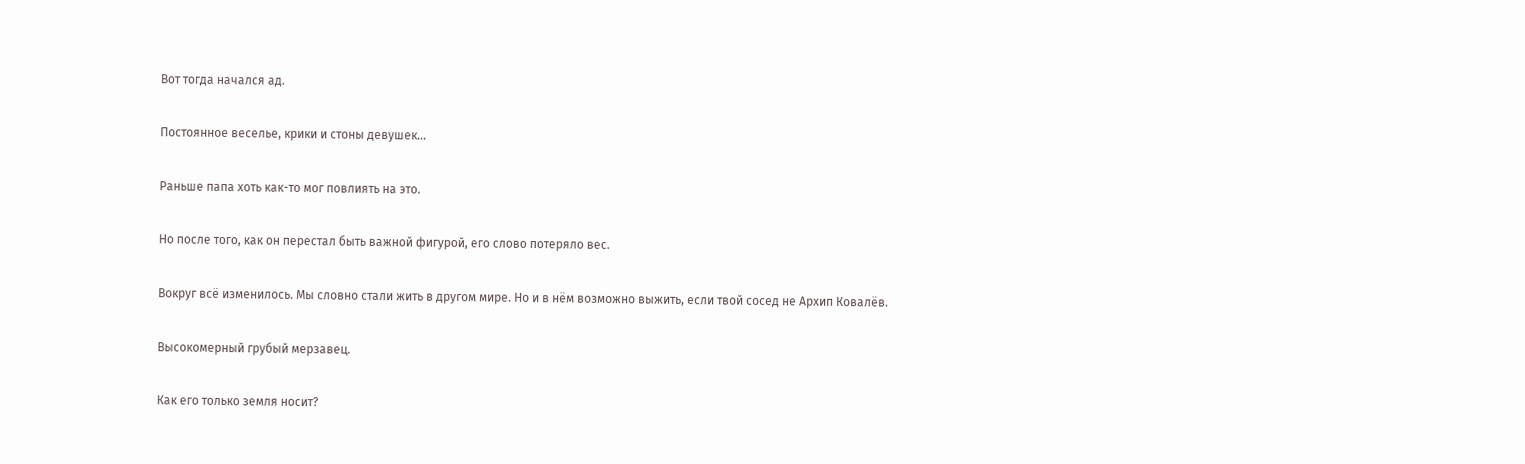Вот тогда начался ад.

Постоянное веселье, крики и стоны девушек…

Раньше папа хоть как-то мог повлиять на это.

Но после того, как он перестал быть важной фигурой, его слово потеряло вес.

Вокруг всё изменилось. Мы словно стали жить в другом мире. Но и в нём возможно выжить, если твой сосед не Архип Ковалёв.

Высокомерный грубый мерзавец.

Как его только земля носит?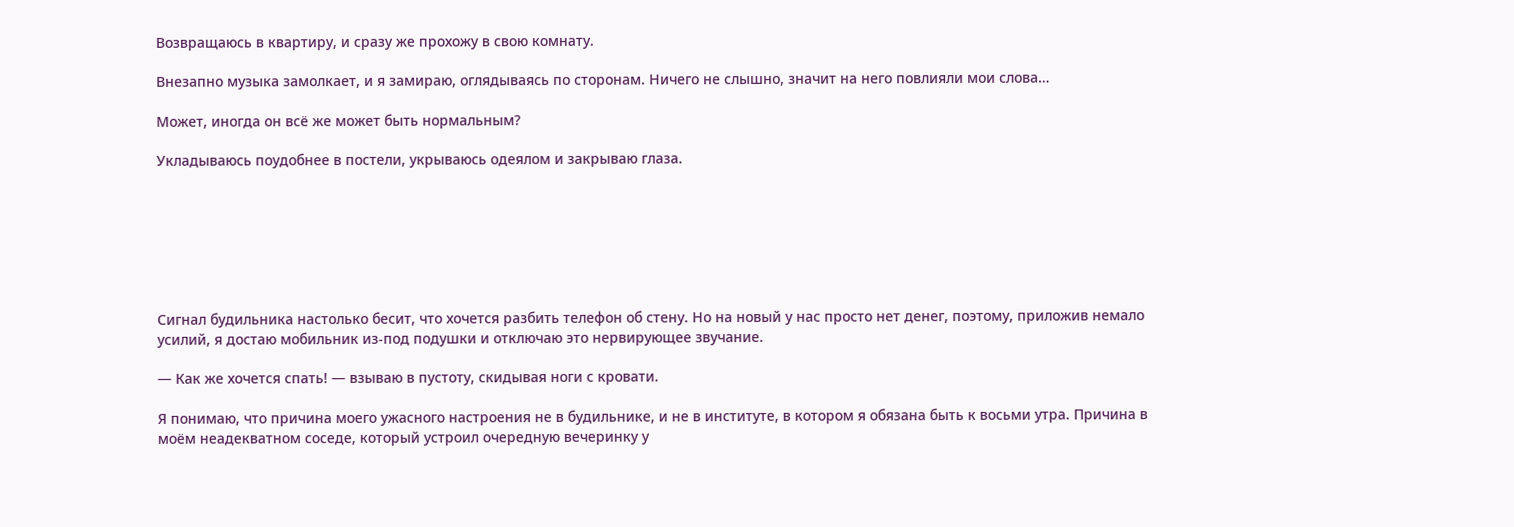Возвращаюсь в квартиру, и сразу же прохожу в свою комнату.

Внезапно музыка замолкает, и я замираю, оглядываясь по сторонам. Ничего не слышно, значит на него повлияли мои слова…

Может, иногда он всё же может быть нормальным?

Укладываюсь поудобнее в постели, укрываюсь одеялом и закрываю глаза.







Сигнал будильника настолько бесит, что хочется разбить телефон об стену. Но на новый у нас просто нет денег, поэтому, приложив немало усилий, я достаю мобильник из-под подушки и отключаю это нервирующее звучание.

— Как же хочется спать! — взываю в пустоту, скидывая ноги с кровати.

Я понимаю, что причина моего ужасного настроения не в будильнике, и не в институте, в котором я обязана быть к восьми утра. Причина в моём неадекватном соседе, который устроил очередную вечеринку у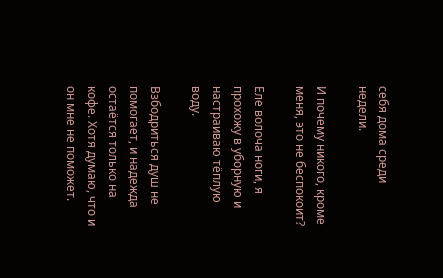себя дома среди недели.

И почему никого, кроме меня, это не беспокоит?

Еле волоча ноги, я прохожу в уборную и настраиваю тёплую воду.

Взбодриться душ не помогает, и надежда остаётся только на кофе. Хотя думаю, что и он мне не поможет.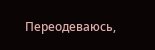Переодеваюсь,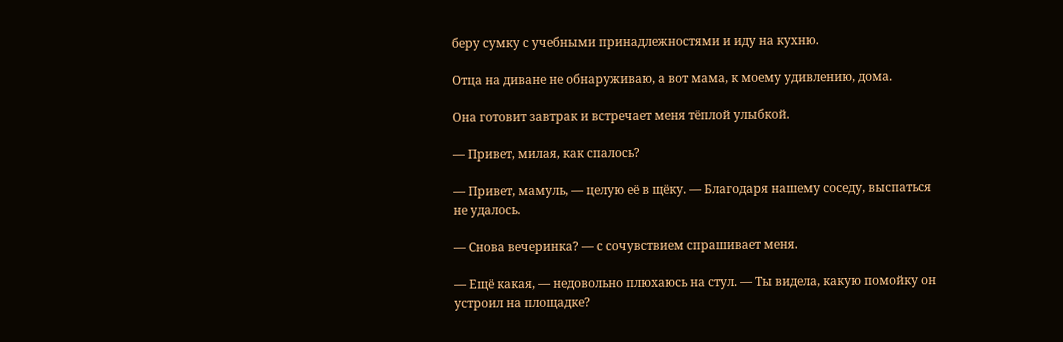беру сумку с учебными принадлежностями и иду на кухню.

Отца на диване не обнаруживаю, а вот мама, к моему удивлению, дома.

Она готовит завтрак и встречает меня тёплой улыбкой.

— Привет, милая, как спалось?

— Привет, мамуль, — целую её в щёку. — Благодаря нашему соседу, выспаться не удалось.

— Снова вечеринка? — с сочувствием спрашивает меня.

— Ещё какая, — недовольно плюхаюсь на стул. — Ты видела, какую помойку он устроил на площадке?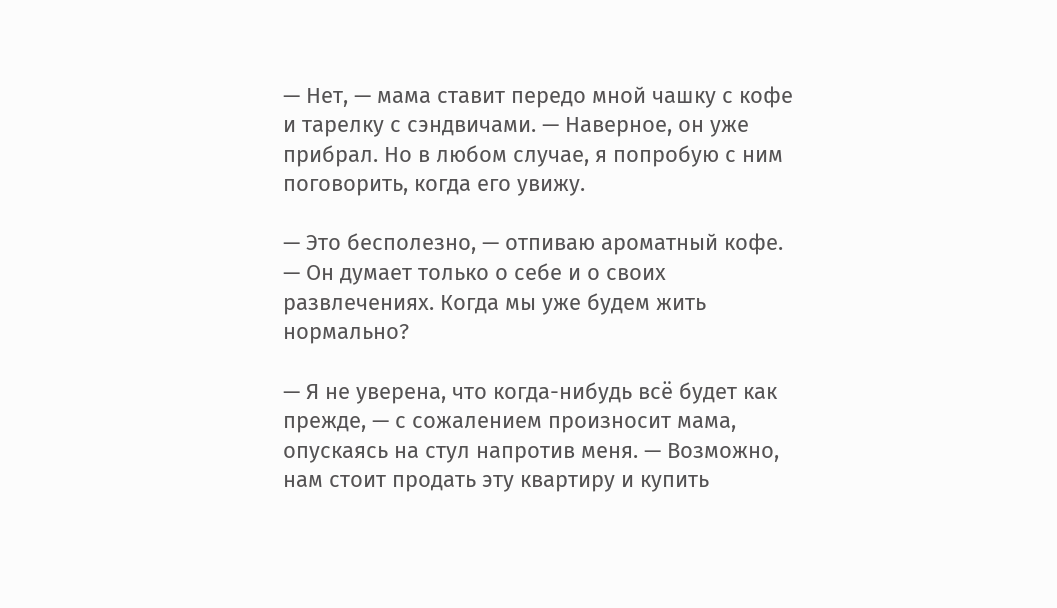— Нет, — мама ставит передо мной чашку с кофе и тарелку с сэндвичами. — Наверное, он уже прибрал. Но в любом случае, я попробую с ним поговорить, когда его увижу.

— Это бесполезно, — отпиваю ароматный кофе. — Он думает только о себе и о своих развлечениях. Когда мы уже будем жить нормально?

— Я не уверена, что когда-нибудь всё будет как прежде, — с сожалением произносит мама, опускаясь на стул напротив меня. — Возможно, нам стоит продать эту квартиру и купить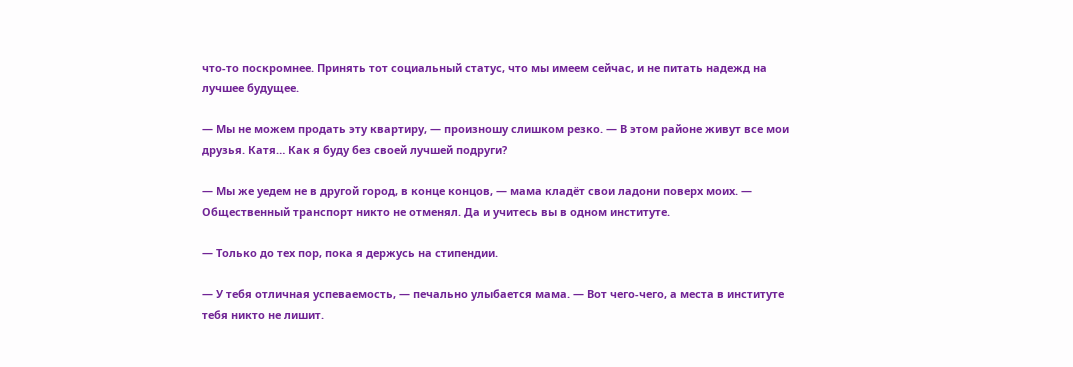что-то поскромнее. Принять тот социальный статус, что мы имеем сейчас, и не питать надежд на лучшее будущее.

— Мы не можем продать эту квартиру, — произношу слишком резко. — В этом районе живут все мои друзья. Катя… Как я буду без своей лучшей подруги?

— Мы же уедем не в другой город, в конце концов, — мама кладёт свои ладони поверх моих. — Общественный транспорт никто не отменял. Да и учитесь вы в одном институте.

— Только до тех пор, пока я держусь на стипендии.

— У тебя отличная успеваемость, — печально улыбается мама. — Вот чего-чего, а места в институте тебя никто не лишит.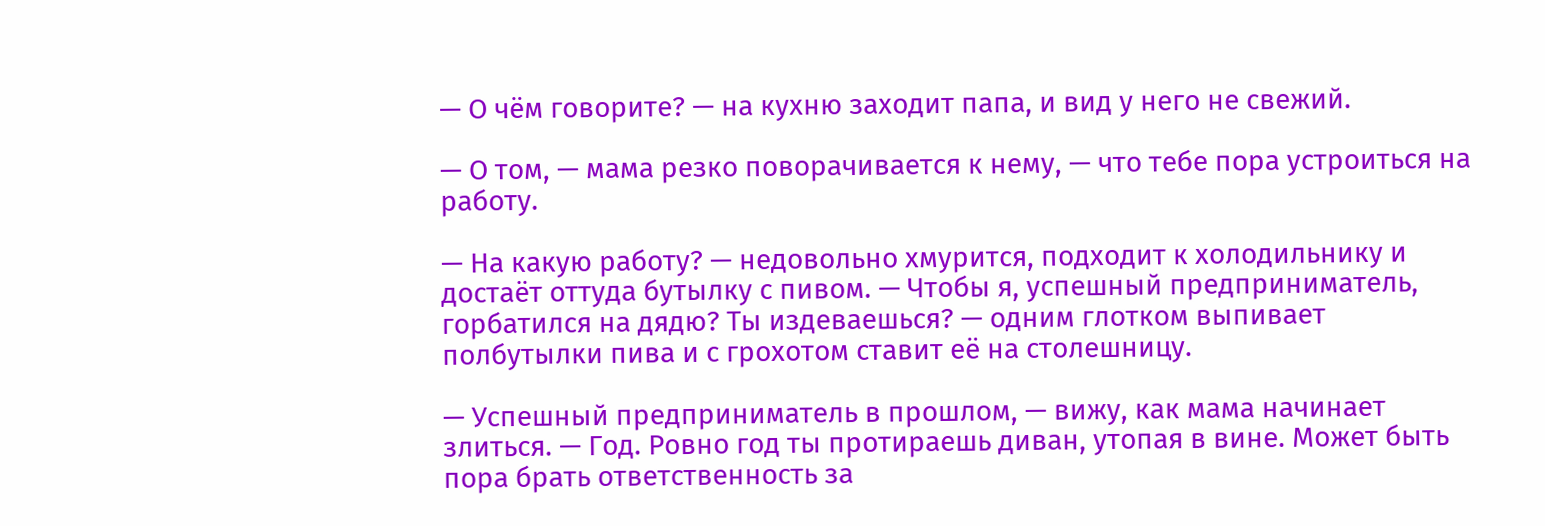— О чём говорите? — на кухню заходит папа, и вид у него не свежий.

— О том, — мама резко поворачивается к нему, — что тебе пора устроиться на работу.

— На какую работу? — недовольно хмурится, подходит к холодильнику и достаёт оттуда бутылку с пивом. — Чтобы я, успешный предприниматель, горбатился на дядю? Ты издеваешься? — одним глотком выпивает полбутылки пива и с грохотом ставит её на столешницу.

— Успешный предприниматель в прошлом, — вижу, как мама начинает злиться. — Год. Ровно год ты протираешь диван, утопая в вине. Может быть пора брать ответственность за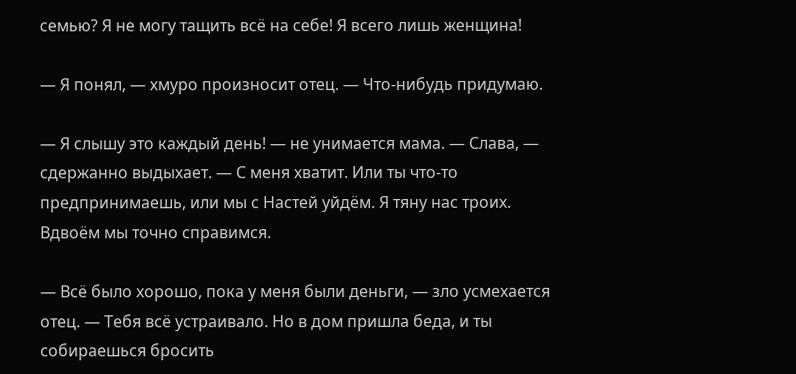семью? Я не могу тащить всё на себе! Я всего лишь женщина!

— Я понял, — хмуро произносит отец. — Что-нибудь придумаю.

— Я слышу это каждый день! — не унимается мама. — Слава, — сдержанно выдыхает. — С меня хватит. Или ты что-то предпринимаешь, или мы с Настей уйдём. Я тяну нас троих. Вдвоём мы точно справимся.

— Всё было хорошо, пока у меня были деньги, — зло усмехается отец. — Тебя всё устраивало. Но в дом пришла беда, и ты собираешься бросить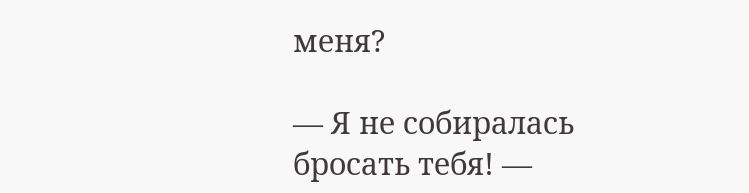меня?

— Я не собиралась бросать тебя! —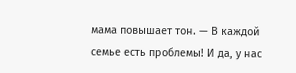мама повышает тон. — В каждой семье есть проблемы! И да, у нас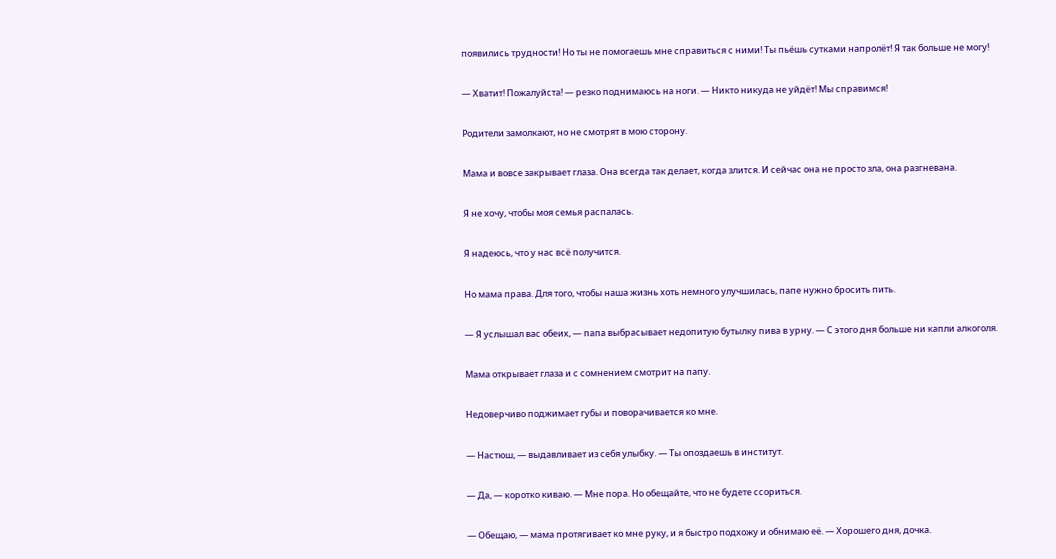появились трудности! Но ты не помогаешь мне справиться с ними! Ты пьёшь сутками напролёт! Я так больше не могу!

— Хватит! Пожалуйста! — резко поднимаюсь на ноги. — Никто никуда не уйдёт! Мы справимся!

Родители замолкают, но не смотрят в мою сторону.

Мама и вовсе закрывает глаза. Она всегда так делает, когда злится. И сейчас она не просто зла, она разгневана.

Я не хочу, чтобы моя семья распалась.

Я надеюсь, что у нас всё получится.

Но мама права. Для того, чтобы наша жизнь хоть немного улучшилась, папе нужно бросить пить.

— Я услышал вас обеих, — папа выбрасывает недопитую бутылку пива в урну. — С этого дня больше ни капли алкоголя.

Мама открывает глаза и с сомнением смотрит на папу.

Недоверчиво поджимает губы и поворачивается ко мне.

— Настюш, — выдавливает из себя улыбку. — Ты опоздаешь в институт.

— Да, — коротко киваю. — Мне пора. Но обещайте, что не будете ссориться.

— Обещаю, — мама протягивает ко мне руку, и я быстро подхожу и обнимаю её. — Хорошего дня, дочка.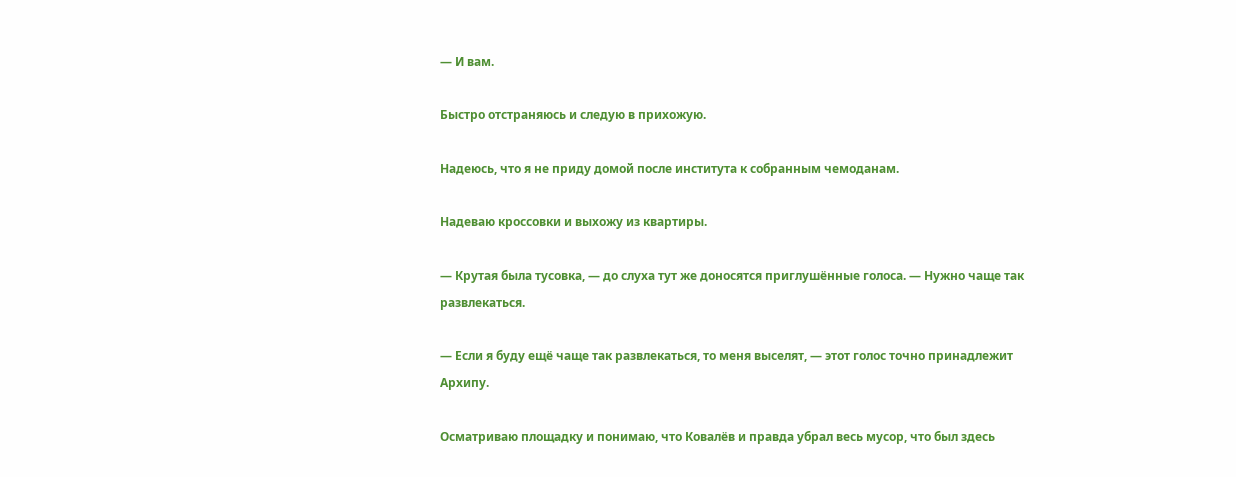— И вам.

Быстро отстраняюсь и следую в прихожую.

Надеюсь, что я не приду домой после института к собранным чемоданам.

Надеваю кроссовки и выхожу из квартиры.

— Крутая была тусовка, — до слуха тут же доносятся приглушённые голоса. — Нужно чаще так развлекаться.

— Если я буду ещё чаще так развлекаться, то меня выселят, — этот голос точно принадлежит Архипу.

Осматриваю площадку и понимаю, что Ковалёв и правда убрал весь мусор, что был здесь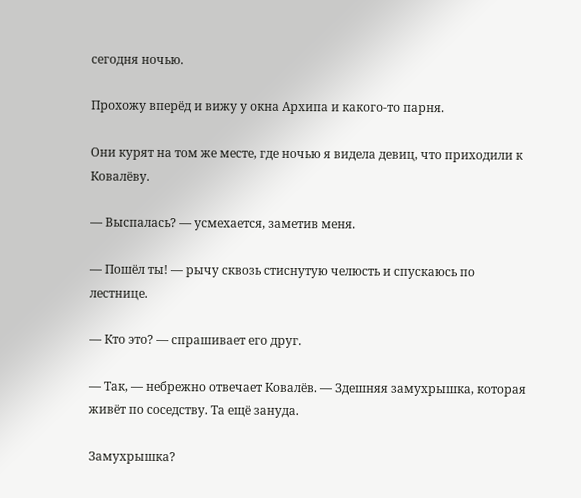сегодня ночью.

Прохожу вперёд и вижу у окна Архипа и какого-то парня.

Они курят на том же месте, где ночью я видела девиц, что приходили к Ковалёву.

— Выспалась? — усмехается, заметив меня.

— Пошёл ты! — рычу сквозь стиснутую челюсть и спускаюсь по лестнице.

— Кто это? — спрашивает его друг.

— Так, — небрежно отвечает Ковалёв. — Здешняя замухрышка, которая живёт по соседству. Та ещё зануда.

Замухрышка?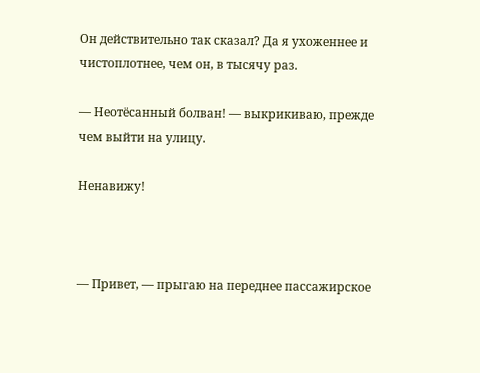Он действительно так сказал? Да я ухоженнее и чистоплотнее, чем он, в тысячу раз.

— Неотёсанный болван! — выкрикиваю, прежде чем выйти на улицу.

Ненавижу!



— Привет, — прыгаю на переднее пассажирское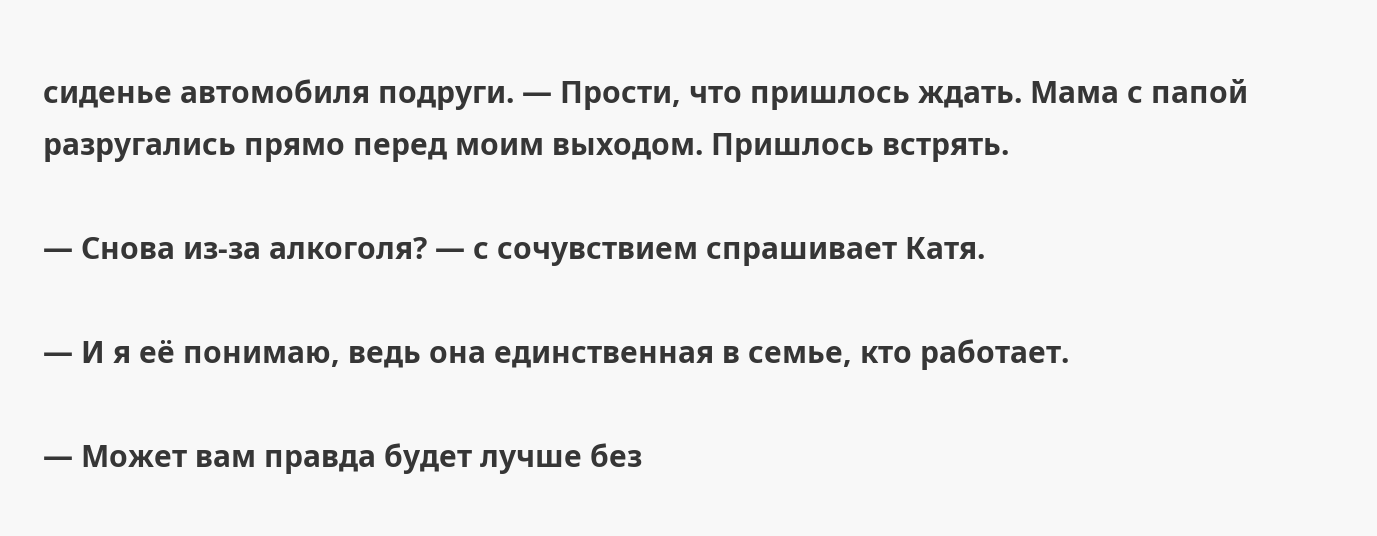сиденье автомобиля подруги. — Прости, что пришлось ждать. Мама с папой разругались прямо перед моим выходом. Пришлось встрять.

— Снова из-за алкоголя? — с сочувствием спрашивает Катя.

— И я её понимаю, ведь она единственная в семье, кто работает.

— Может вам правда будет лучше без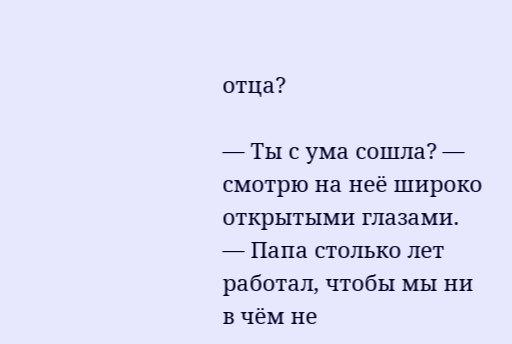отца?

— Ты с ума сошла? — смотрю на неё широко открытыми глазами. — Папа столько лет работал, чтобы мы ни в чём не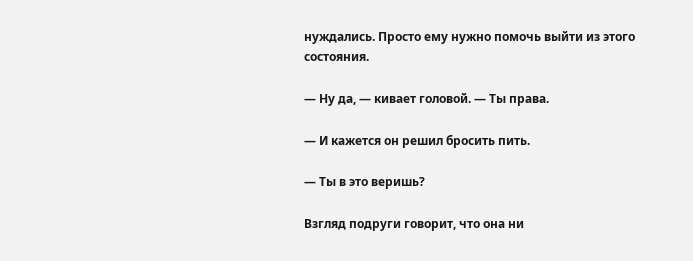нуждались. Просто ему нужно помочь выйти из этого состояния.

— Ну да, — кивает головой. — Ты права.

— И кажется он решил бросить пить.

— Ты в это веришь?

Взгляд подруги говорит, что она ни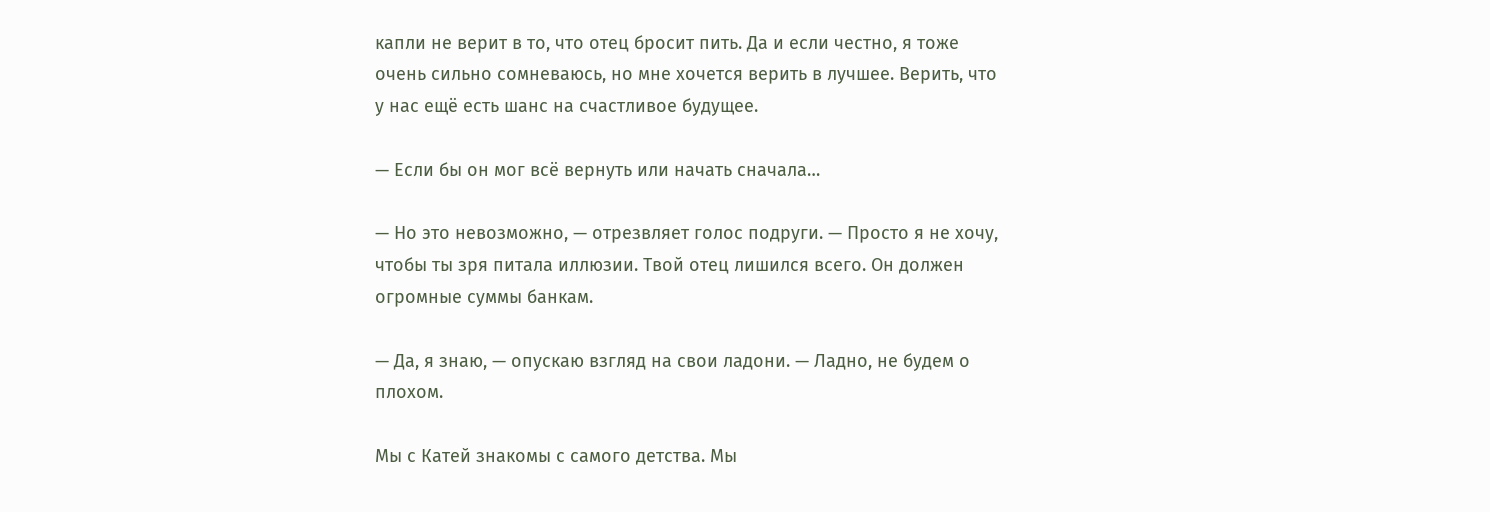капли не верит в то, что отец бросит пить. Да и если честно, я тоже очень сильно сомневаюсь, но мне хочется верить в лучшее. Верить, что у нас ещё есть шанс на счастливое будущее.

— Если бы он мог всё вернуть или начать сначала…

— Но это невозможно, — отрезвляет голос подруги. — Просто я не хочу, чтобы ты зря питала иллюзии. Твой отец лишился всего. Он должен огромные суммы банкам.

— Да, я знаю, — опускаю взгляд на свои ладони. — Ладно, не будем о плохом.

Мы с Катей знакомы с самого детства. Мы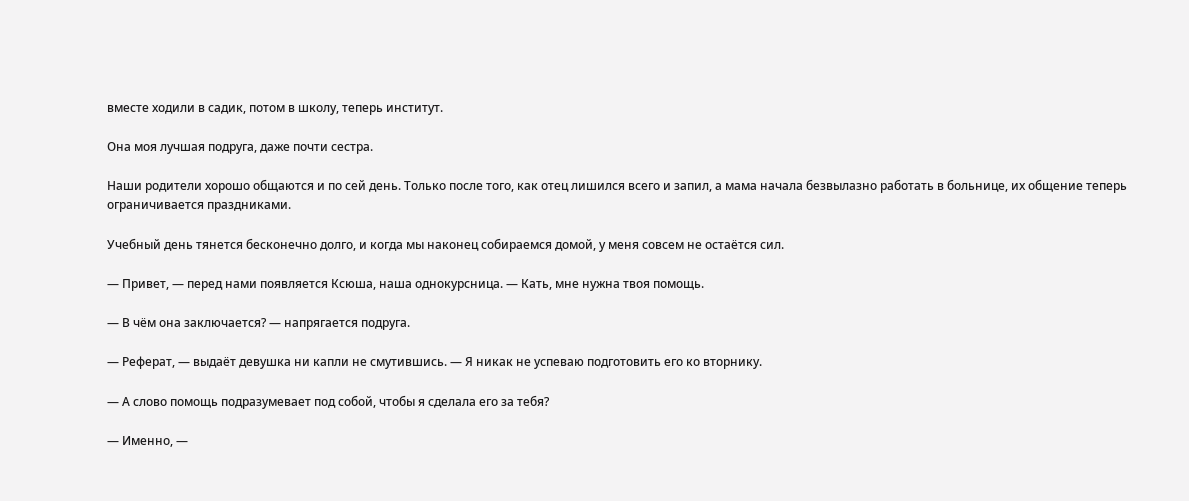вместе ходили в садик, потом в школу, теперь институт.

Она моя лучшая подруга, даже почти сестра.

Наши родители хорошо общаются и по сей день. Только после того, как отец лишился всего и запил, а мама начала безвылазно работать в больнице, их общение теперь ограничивается праздниками.

Учебный день тянется бесконечно долго, и когда мы наконец собираемся домой, у меня совсем не остаётся сил.

— Привет, — перед нами появляется Ксюша, наша однокурсница. — Кать, мне нужна твоя помощь.

— В чём она заключается? — напрягается подруга.

— Реферат, — выдаёт девушка ни капли не смутившись. — Я никак не успеваю подготовить его ко вторнику.

— А слово помощь подразумевает под собой, чтобы я сделала его за тебя?

— Именно, —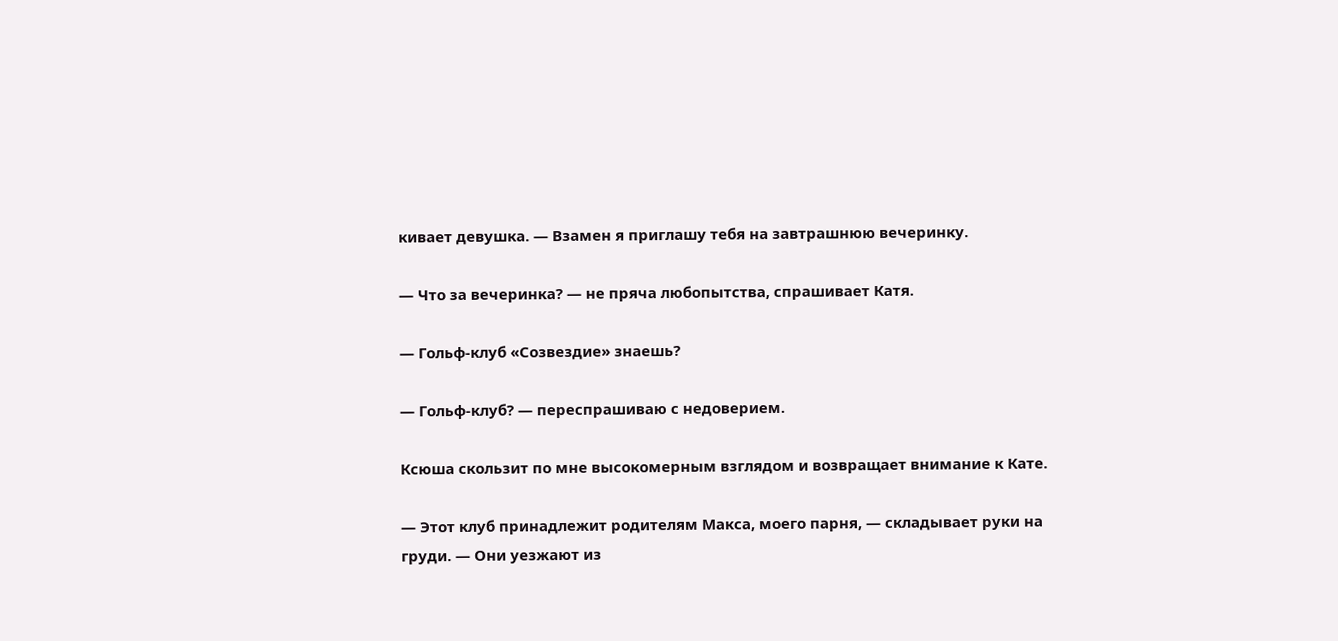кивает девушка. — Взамен я приглашу тебя на завтрашнюю вечеринку.

— Что за вечеринка? — не пряча любопытства, спрашивает Катя.

— Гольф-клуб «Созвездие» знаешь?

— Гольф-клуб? — переспрашиваю с недоверием.

Ксюша скользит по мне высокомерным взглядом и возвращает внимание к Кате.

— Этот клуб принадлежит родителям Макса, моего парня, — складывает руки на груди. — Они уезжают из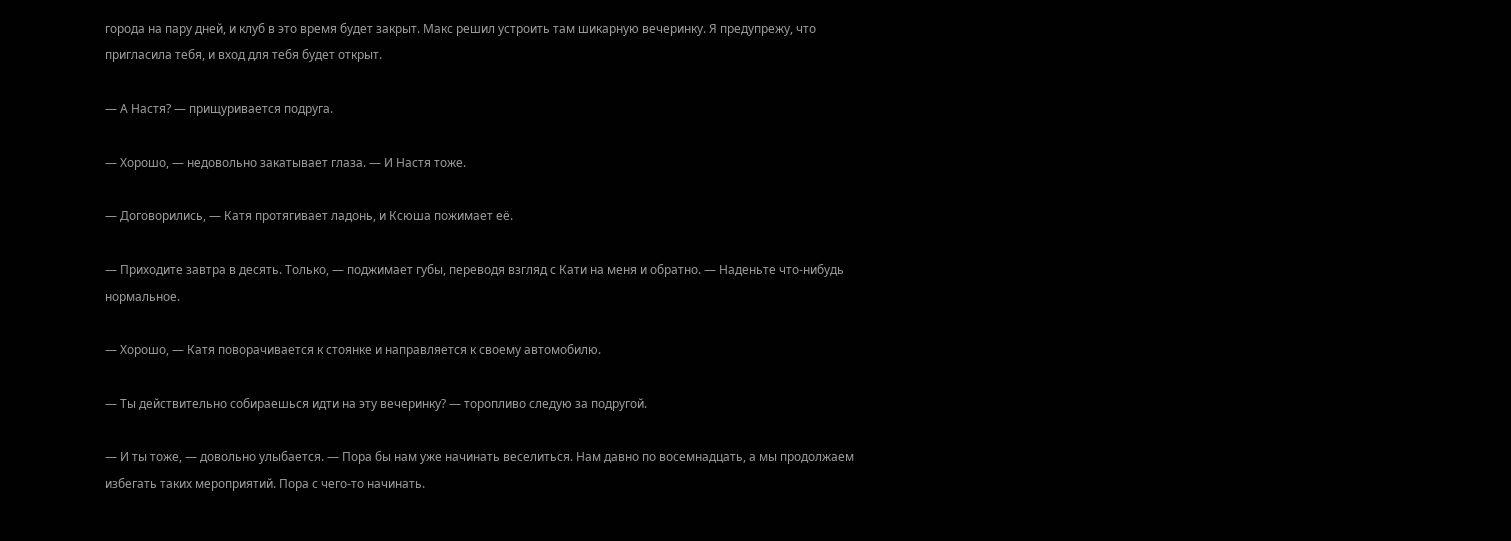города на пару дней, и клуб в это время будет закрыт. Макс решил устроить там шикарную вечеринку. Я предупрежу, что пригласила тебя, и вход для тебя будет открыт.

— А Настя? — прищуривается подруга.

— Хорошо, — недовольно закатывает глаза. — И Настя тоже.

— Договорились, — Катя протягивает ладонь, и Ксюша пожимает её.

— Приходите завтра в десять. Только, — поджимает губы, переводя взгляд с Кати на меня и обратно. — Наденьте что-нибудь нормальное.

— Хорошо, — Катя поворачивается к стоянке и направляется к своему автомобилю.

— Ты действительно собираешься идти на эту вечеринку? — торопливо следую за подругой.

— И ты тоже, — довольно улыбается. — Пора бы нам уже начинать веселиться. Нам давно по восемнадцать, а мы продолжаем избегать таких мероприятий. Пора с чего-то начинать.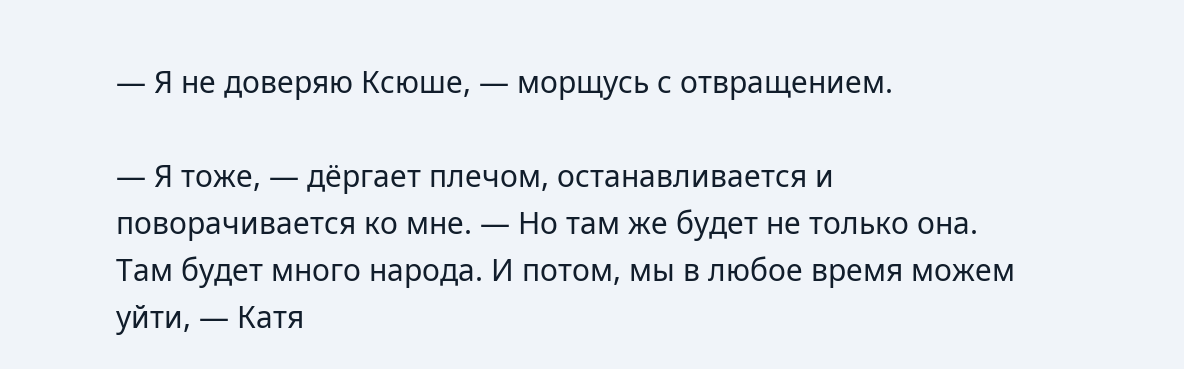— Я не доверяю Ксюше, — морщусь с отвращением.

— Я тоже, — дёргает плечом, останавливается и поворачивается ко мне. — Но там же будет не только она. Там будет много народа. И потом, мы в любое время можем уйти, — Катя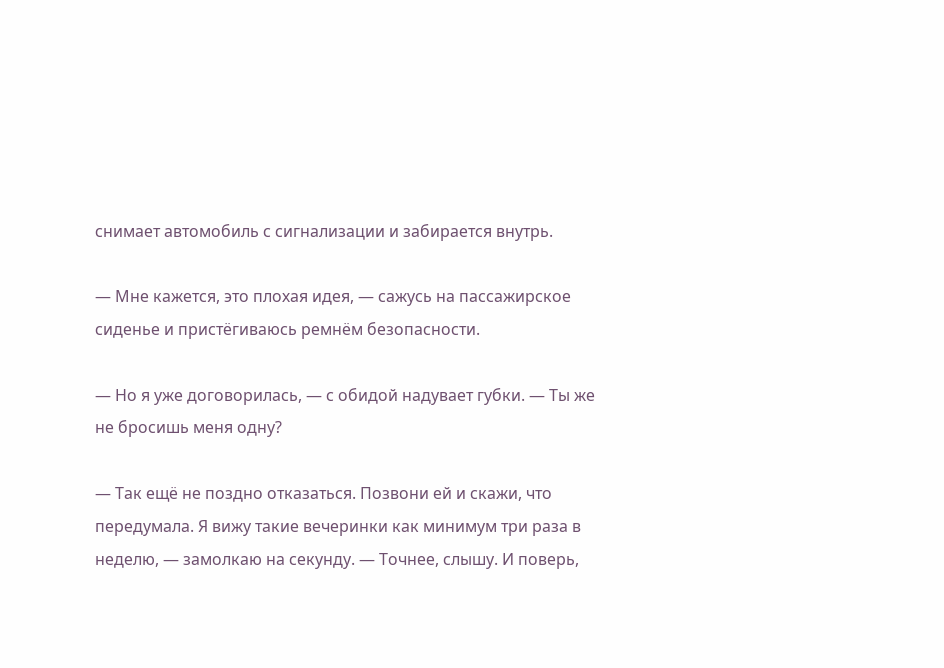снимает автомобиль с сигнализации и забирается внутрь.

— Мне кажется, это плохая идея, — сажусь на пассажирское сиденье и пристёгиваюсь ремнём безопасности.

— Но я уже договорилась, — с обидой надувает губки. — Ты же не бросишь меня одну?

— Так ещё не поздно отказаться. Позвони ей и скажи, что передумала. Я вижу такие вечеринки как минимум три раза в неделю, — замолкаю на секунду. — Точнее, слышу. И поверь,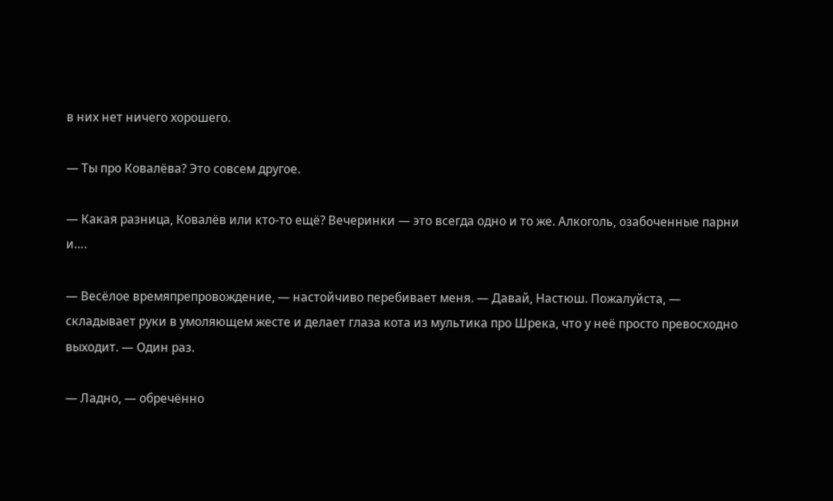в них нет ничего хорошего.

— Ты про Ковалёва? Это совсем другое.

— Какая разница, Ковалёв или кто-то ещё? Вечеринки — это всегда одно и то же. Алкоголь, озабоченные парни и….

— Весёлое времяпрепровождение, — настойчиво перебивает меня. — Давай, Настюш. Пожалуйста, — складывает руки в умоляющем жесте и делает глаза кота из мультика про Шрека, что у неё просто превосходно выходит. — Один раз.

— Ладно, — обречённо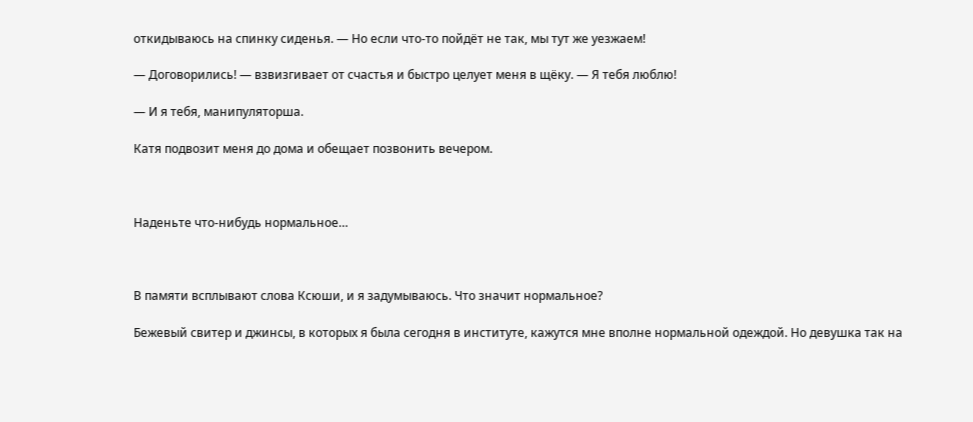откидываюсь на спинку сиденья. — Но если что-то пойдёт не так, мы тут же уезжаем!

— Договорились! — взвизгивает от счастья и быстро целует меня в щёку. — Я тебя люблю!

— И я тебя, манипуляторша.

Катя подвозит меня до дома и обещает позвонить вечером.



Наденьте что-нибудь нормальное…



В памяти всплывают слова Ксюши, и я задумываюсь. Что значит нормальное?

Бежевый свитер и джинсы, в которых я была сегодня в институте, кажутся мне вполне нормальной одеждой. Но девушка так на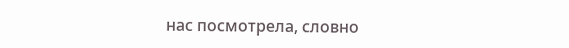нас посмотрела, словно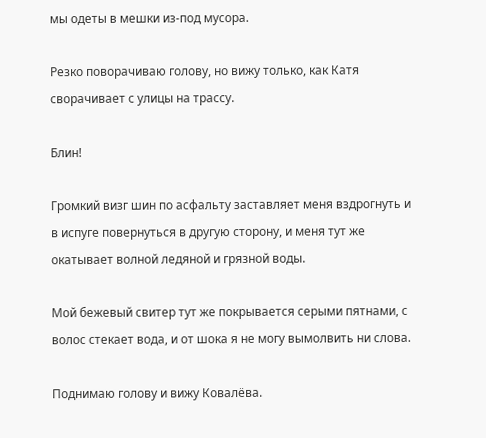мы одеты в мешки из-под мусора.

Резко поворачиваю голову, но вижу только, как Катя сворачивает с улицы на трассу.

Блин!

Громкий визг шин по асфальту заставляет меня вздрогнуть и в испуге повернуться в другую сторону, и меня тут же окатывает волной ледяной и грязной воды.

Мой бежевый свитер тут же покрывается серыми пятнами, с волос стекает вода, и от шока я не могу вымолвить ни слова.

Поднимаю голову и вижу Ковалёва.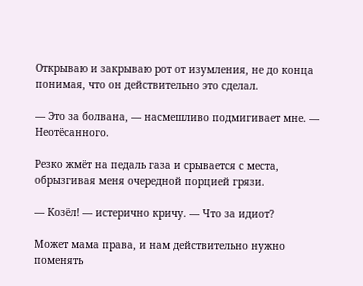Открываю и закрываю рот от изумления, не до конца понимая, что он действительно это сделал.

— Это за болвана, — насмешливо подмигивает мне. — Неотёсанного.

Резко жмёт на педаль газа и срывается с места, обрызгивая меня очередной порцией грязи.

— Козёл! — истерично кричу. — Что за идиот?

Может мама права, и нам действительно нужно поменять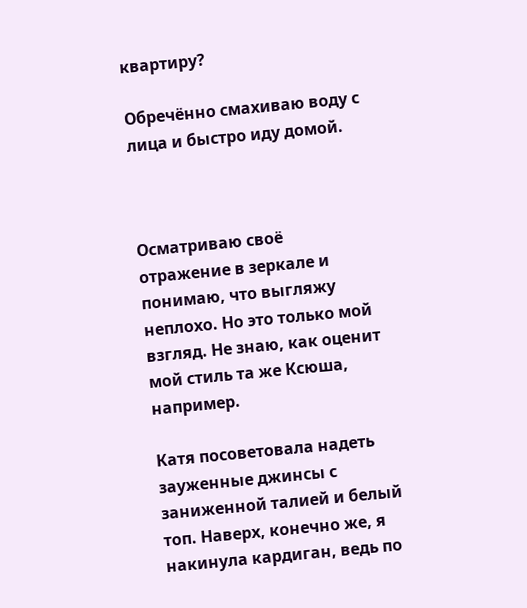квартиру?

Обречённо смахиваю воду с лица и быстро иду домой.



Осматриваю своё отражение в зеркале и понимаю, что выгляжу неплохо. Но это только мой взгляд. Не знаю, как оценит мой стиль та же Ксюша, например.

Катя посоветовала надеть зауженные джинсы с заниженной талией и белый топ. Наверх, конечно же, я накинула кардиган, ведь по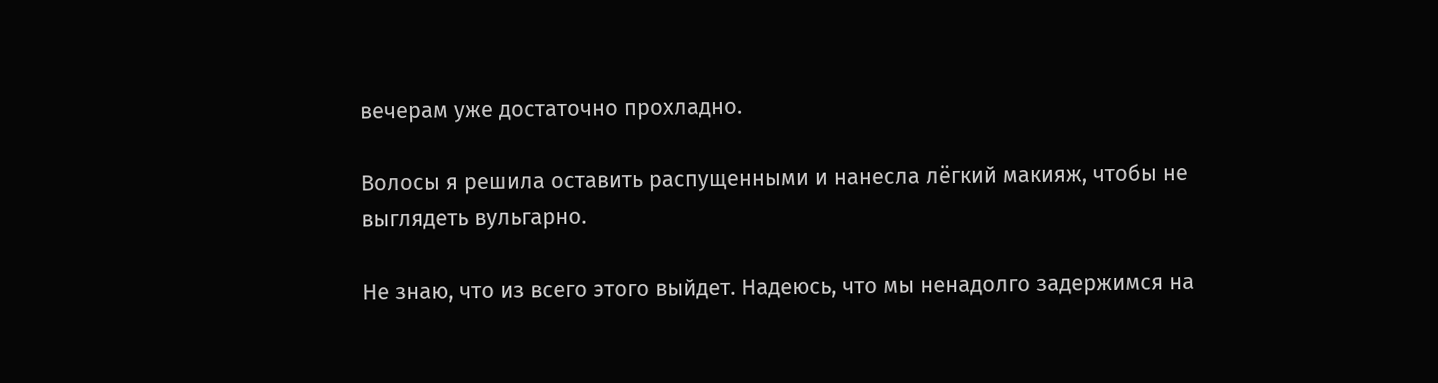вечерам уже достаточно прохладно.

Волосы я решила оставить распущенными и нанесла лёгкий макияж, чтобы не выглядеть вульгарно.

Не знаю, что из всего этого выйдет. Надеюсь, что мы ненадолго задержимся на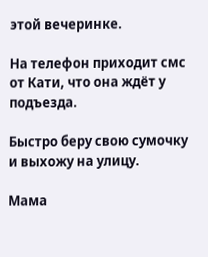этой вечеринке.

На телефон приходит смс от Кати, что она ждёт у подъезда.

Быстро беру свою сумочку и выхожу на улицу.

Мама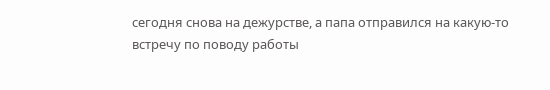сегодня снова на дежурстве, а папа отправился на какую-то встречу по поводу работы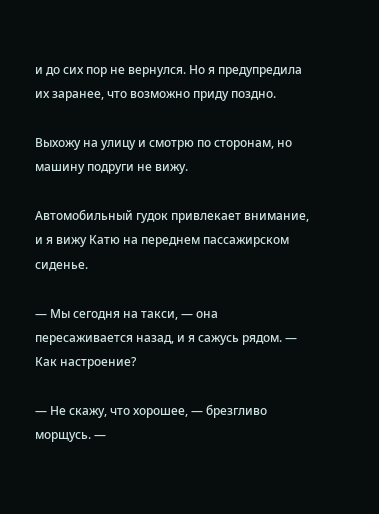и до сих пор не вернулся. Но я предупредила их заранее, что возможно приду поздно.

Выхожу на улицу и смотрю по сторонам, но машину подруги не вижу.

Автомобильный гудок привлекает внимание, и я вижу Катю на переднем пассажирском сиденье.

— Мы сегодня на такси, — она пересаживается назад, и я сажусь рядом. — Как настроение?

— Не скажу, что хорошее, — брезгливо морщусь. —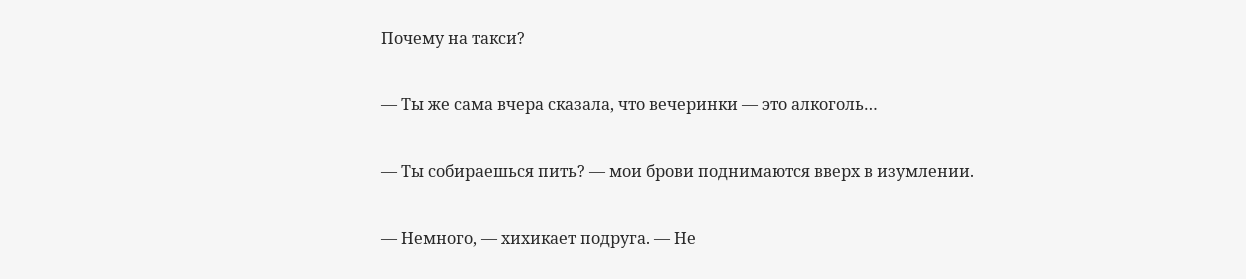Почему на такси?

— Ты же сама вчера сказала, что вечеринки — это алкоголь…

— Ты собираешься пить? — мои брови поднимаются вверх в изумлении.

— Немного, — хихикает подруга. — Не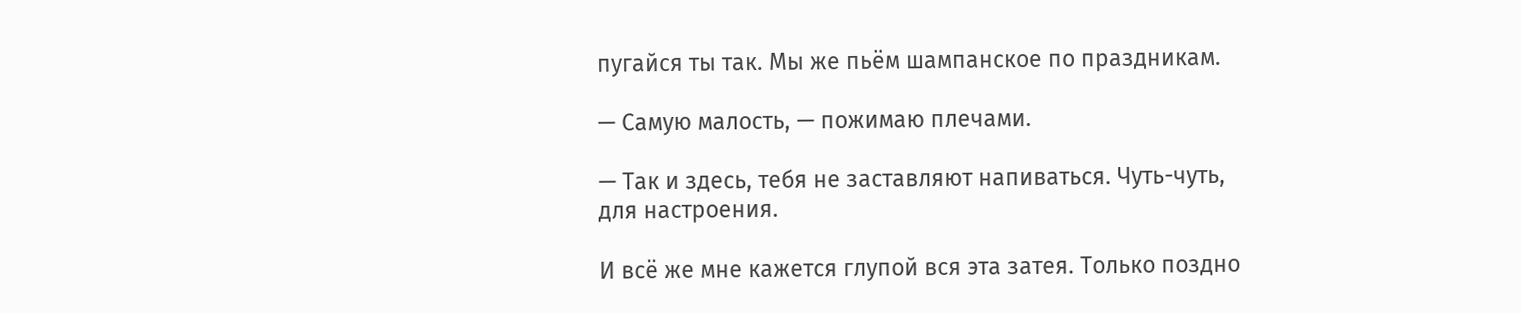пугайся ты так. Мы же пьём шампанское по праздникам.

— Самую малость, — пожимаю плечами.

— Так и здесь, тебя не заставляют напиваться. Чуть-чуть, для настроения.

И всё же мне кажется глупой вся эта затея. Только поздно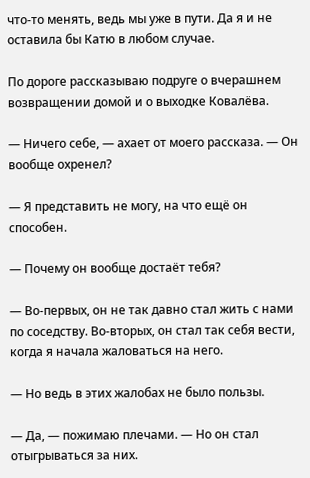что-то менять, ведь мы уже в пути. Да я и не оставила бы Катю в любом случае.

По дороге рассказываю подруге о вчерашнем возвращении домой и о выходке Ковалёва.

— Ничего себе, — ахает от моего рассказа. — Он вообще охренел?

— Я представить не могу, на что ещё он способен.

— Почему он вообще достаёт тебя?

— Во-первых, он не так давно стал жить с нами по соседству. Во-вторых, он стал так себя вести, когда я начала жаловаться на него.

— Но ведь в этих жалобах не было пользы.

— Да, — пожимаю плечами. — Но он стал отыгрываться за них.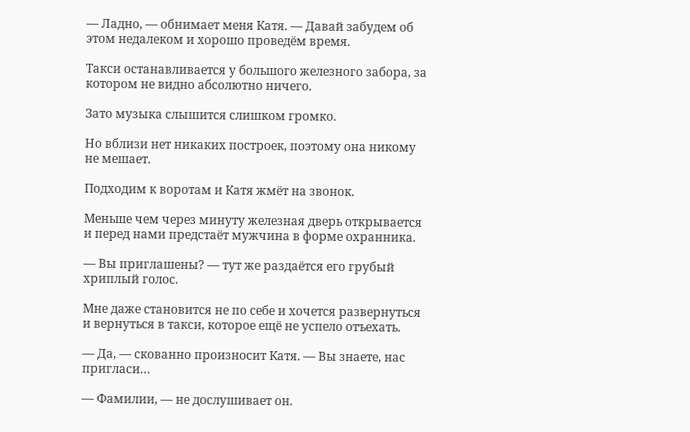— Ладно, — обнимает меня Катя. — Давай забудем об этом недалеком и хорошо проведём время.

Такси останавливается у большого железного забора, за котором не видно абсолютно ничего.

Зато музыка слышится слишком громко.

Но вблизи нет никаких построек, поэтому она никому не мешает.

Подходим к воротам и Катя жмёт на звонок.

Меньше чем через минуту железная дверь открывается и перед нами предстаёт мужчина в форме охранника.

— Вы приглашены? — тут же раздаётся его грубый хриплый голос.

Мне даже становится не по себе и хочется развернуться и вернуться в такси, которое ещё не успело отъехать.

— Да, — скованно произносит Катя. — Вы знаете, нас пригласи…

— Фамилии, — не дослушивает он.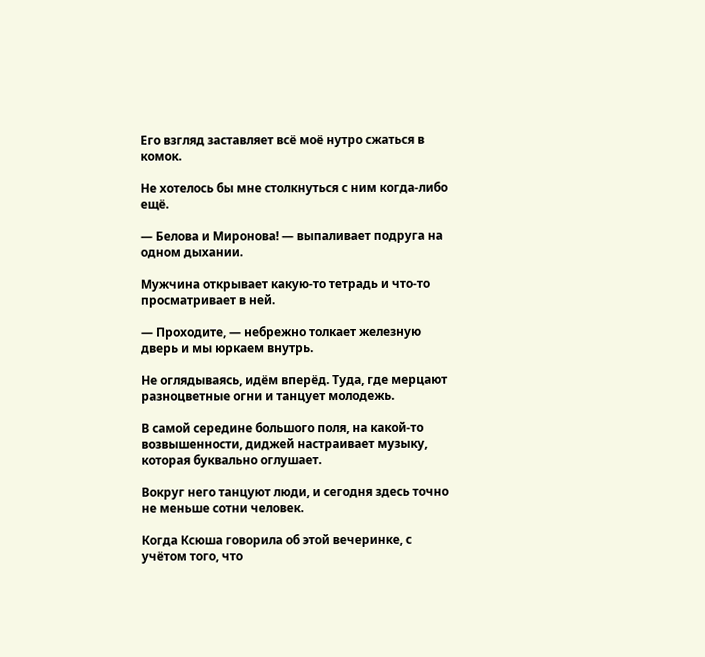Его взгляд заставляет всё моё нутро сжаться в комок.

Не хотелось бы мне столкнуться с ним когда-либо ещё.

— Белова и Миронова! — выпаливает подруга на одном дыхании.

Мужчина открывает какую-то тетрадь и что-то просматривает в ней.

— Проходите, — небрежно толкает железную дверь и мы юркаем внутрь.

Не оглядываясь, идём вперёд. Туда, где мерцают разноцветные огни и танцует молодежь.

В самой середине большого поля, на какой-то возвышенности, диджей настраивает музыку, которая буквально оглушает.

Вокруг него танцуют люди, и сегодня здесь точно не меньше сотни человек.

Когда Ксюша говорила об этой вечеринке, с учётом того, что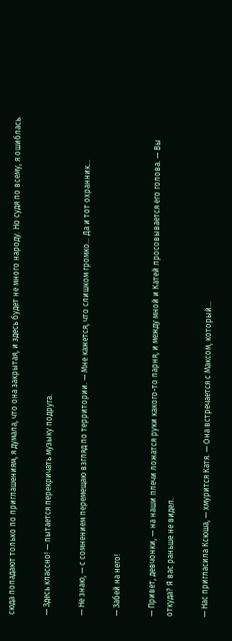сюда попадают только по приглашениям, я думала, что она закрытая, и здесь будет не много народу. Но судя по всему, я ошиблась.

— Здесь классно! — пытается перекричать музыку подруга.

— Не знаю, — с сомнением перемещаю взгляд по территории. — Мне кажется, что слишком громко… Да и тот охранник…

— Забей на него!

— Привет, девчонки, — на наши плечи ложатся руки какого-то парня, и между мной и Катей просовывается его голова. — Вы откуда? Я вас раньше не видел.

— Нас пригласила Ксюша, — хмурится Катя. — Она встречается с Максом, который…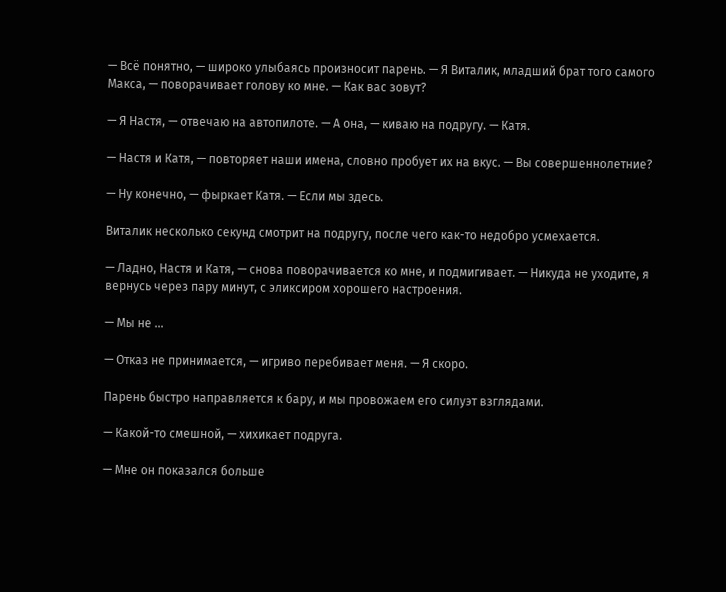— Всё понятно, — широко улыбаясь произносит парень. — Я Виталик, младший брат того самого Макса, — поворачивает голову ко мне. — Как вас зовут?

— Я Настя, — отвечаю на автопилоте. — А она, — киваю на подругу. — Катя.

— Настя и Катя, — повторяет наши имена, словно пробует их на вкус. — Вы совершеннолетние?

— Ну конечно, — фыркает Катя. — Если мы здесь.

Виталик несколько секунд смотрит на подругу, после чего как-то недобро усмехается.

— Ладно, Настя и Катя, — снова поворачивается ко мне, и подмигивает. — Никуда не уходите, я вернусь через пару минут, с эликсиром хорошего настроения.

— Мы не …

— Отказ не принимается, — игриво перебивает меня. — Я скоро.

Парень быстро направляется к бару, и мы провожаем его силуэт взглядами.

— Какой-то смешной, — хихикает подруга.

— Мне он показался больше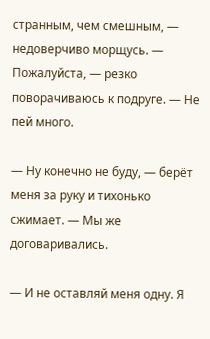странным, чем смешным, — недоверчиво морщусь. — Пожалуйста, — резко поворачиваюсь к подруге. — Не пей много.

— Ну конечно не буду, — берёт меня за руку и тихонько сжимает. — Мы же договаривались.

— И не оставляй меня одну. Я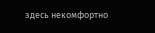здесь некомфортно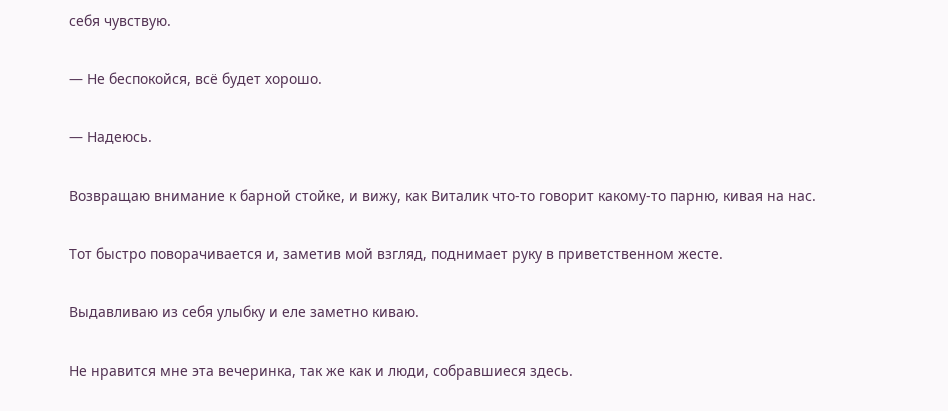себя чувствую.

— Не беспокойся, всё будет хорошо.

— Надеюсь.

Возвращаю внимание к барной стойке, и вижу, как Виталик что-то говорит какому-то парню, кивая на нас.

Тот быстро поворачивается и, заметив мой взгляд, поднимает руку в приветственном жесте.

Выдавливаю из себя улыбку и еле заметно киваю.

Не нравится мне эта вечеринка, так же как и люди, собравшиеся здесь.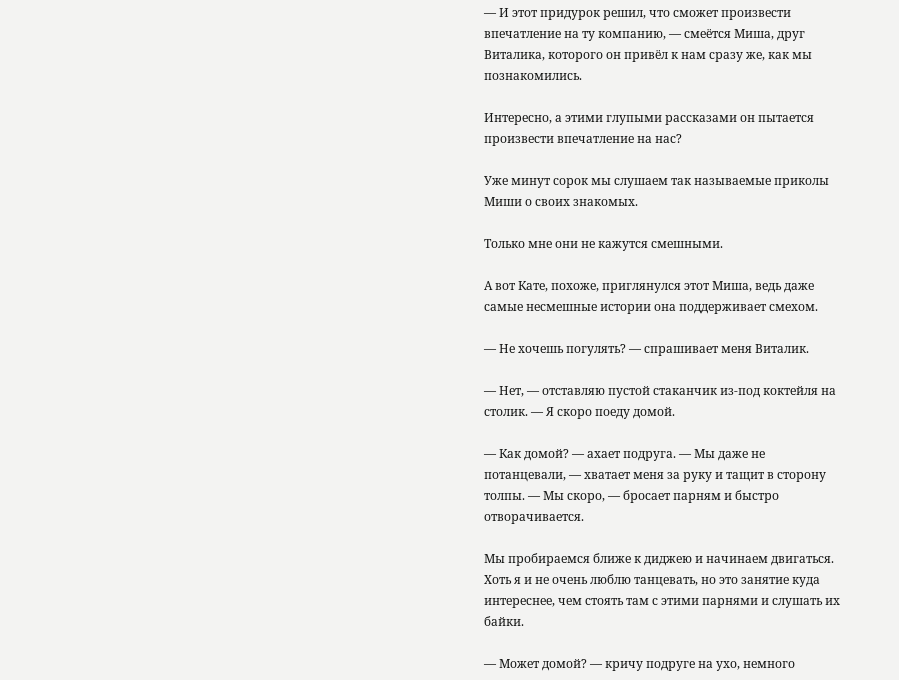— И этот придурок решил, что сможет произвести впечатление на ту компанию, — смеётся Миша, друг Виталика, которого он привёл к нам сразу же, как мы познакомились.

Интересно, а этими глупыми рассказами он пытается произвести впечатление на нас?

Уже минут сорок мы слушаем так называемые приколы Миши о своих знакомых.

Только мне они не кажутся смешными.

А вот Кате, похоже, приглянулся этот Миша, ведь даже самые несмешные истории она поддерживает смехом.

— Не хочешь погулять? — спрашивает меня Виталик.

— Нет, — отставляю пустой стаканчик из-под коктейля на столик. — Я скоро поеду домой.

— Как домой? — ахает подруга. — Мы даже не потанцевали, — хватает меня за руку и тащит в сторону толпы. — Мы скоро, — бросает парням и быстро отворачивается.

Мы пробираемся ближе к диджею и начинаем двигаться. Хоть я и не очень люблю танцевать, но это занятие куда интереснее, чем стоять там с этими парнями и слушать их байки.

— Может домой? — кричу подруге на ухо, немного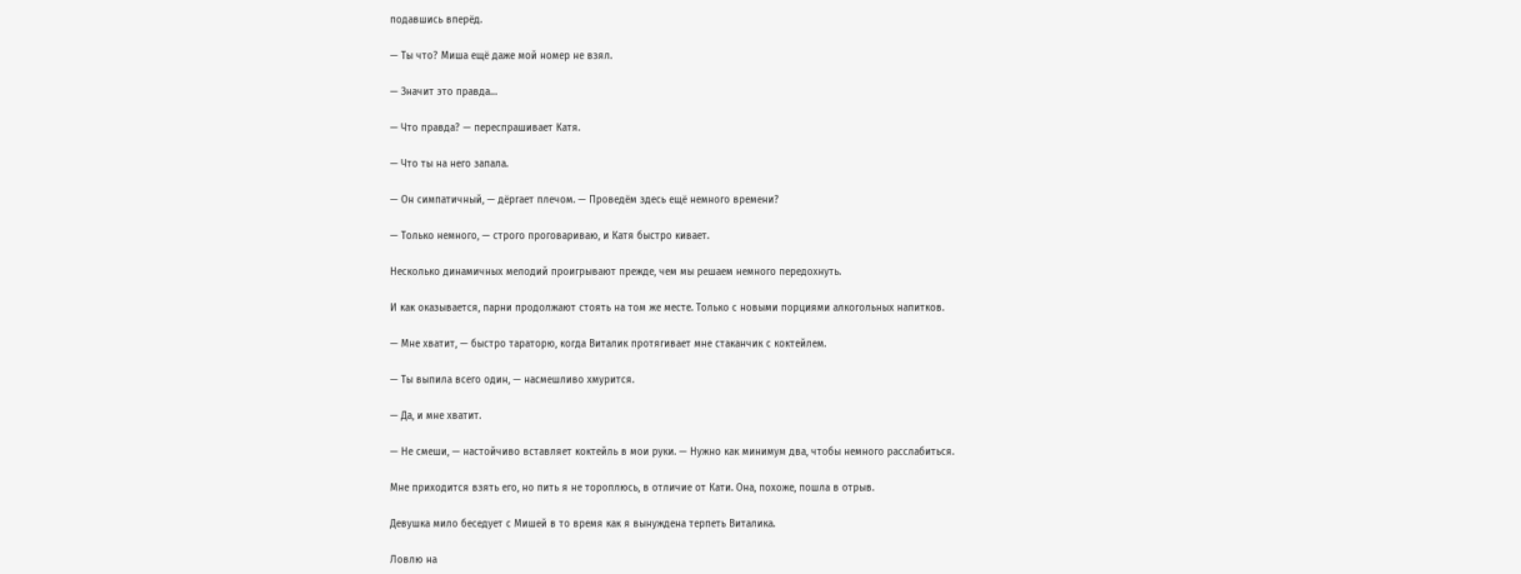подавшись вперёд.

— Ты что? Миша ещё даже мой номер не взял.

— Значит это правда…

— Что правда? — переспрашивает Катя.

— Что ты на него запала.

— Он симпатичный, — дёргает плечом. — Проведём здесь ещё немного времени?

— Только немного, — строго проговариваю, и Катя быстро кивает.

Несколько динамичных мелодий проигрывают прежде, чем мы решаем немного передохнуть.

И как оказывается, парни продолжают стоять на том же месте. Только с новыми порциями алкогольных напитков.

— Мне хватит, — быстро тараторю, когда Виталик протягивает мне стаканчик с коктейлем.

— Ты выпила всего один, — насмешливо хмурится.

— Да, и мне хватит.

— Не смеши, — настойчиво вставляет коктейль в мои руки. — Нужно как минимум два, чтобы немного расслабиться.

Мне приходится взять его, но пить я не тороплюсь, в отличие от Кати. Она, похоже, пошла в отрыв.

Девушка мило беседует с Мишей в то время как я вынуждена терпеть Виталика.

Ловлю на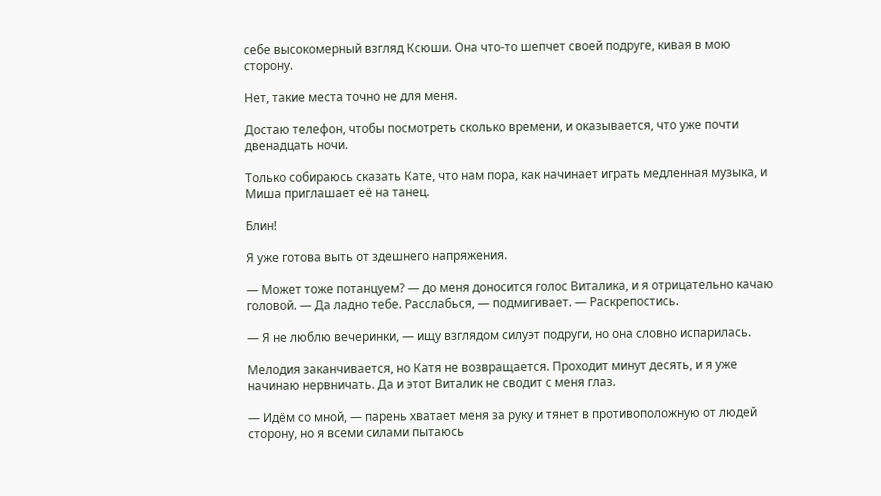себе высокомерный взгляд Ксюши. Она что-то шепчет своей подруге, кивая в мою сторону.

Нет, такие места точно не для меня.

Достаю телефон, чтобы посмотреть сколько времени, и оказывается, что уже почти двенадцать ночи.

Только собираюсь сказать Кате, что нам пора, как начинает играть медленная музыка, и Миша приглашает её на танец.

Блин!

Я уже готова выть от здешнего напряжения.

— Может тоже потанцуем? — до меня доносится голос Виталика, и я отрицательно качаю головой. — Да ладно тебе. Расслабься, — подмигивает. — Раскрепостись.

— Я не люблю вечеринки, — ищу взглядом силуэт подруги, но она словно испарилась.

Мелодия заканчивается, но Катя не возвращается. Проходит минут десять, и я уже начинаю нервничать. Да и этот Виталик не сводит с меня глаз.

— Идём со мной, — парень хватает меня за руку и тянет в противоположную от людей сторону, но я всеми силами пытаюсь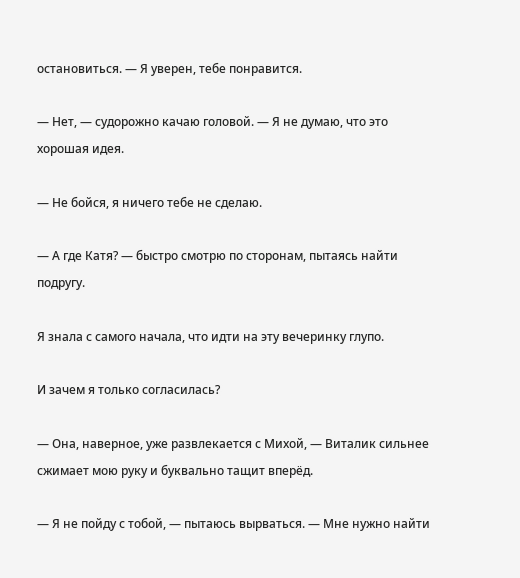остановиться. — Я уверен, тебе понравится.

— Нет, — судорожно качаю головой. — Я не думаю, что это хорошая идея.

— Не бойся, я ничего тебе не сделаю.

— А где Катя? — быстро смотрю по сторонам, пытаясь найти подругу.

Я знала с самого начала, что идти на эту вечеринку глупо.

И зачем я только согласилась?

— Она, наверное, уже развлекается с Михой, — Виталик сильнее сжимает мою руку и буквально тащит вперёд.

— Я не пойду с тобой, — пытаюсь вырваться. — Мне нужно найти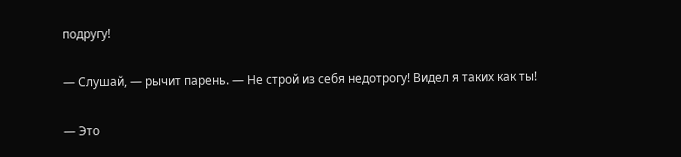подругу!

— Слушай, — рычит парень. — Не строй из себя недотрогу! Видел я таких как ты!

— Это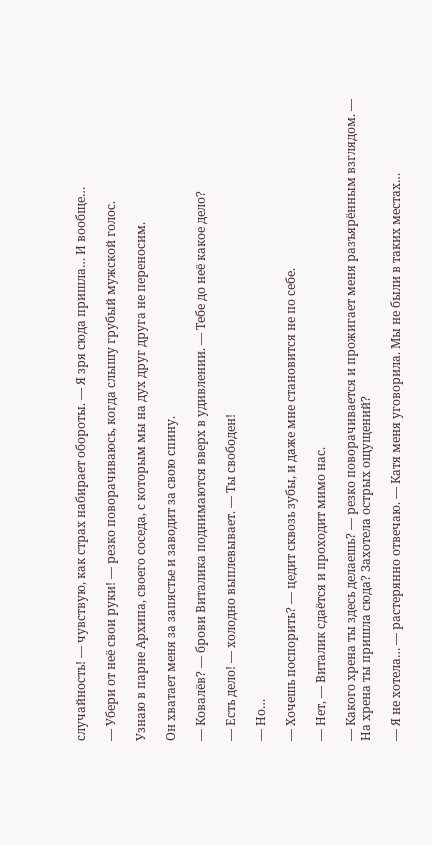случайность! — чувствую, как страх набирает обороты. — Я зря сюда пришла… И вообще…

— Убери от неё свои руки! — резко поворачиваюсь, когда слышу грубый мужской голос.

Узнаю в парне Архипа, своего соседа, с которым мы на дух друг друга не переносим.

Он хватает меня за запястье и заводит за свою спину.

— Ковалёв? — брови Виталика поднимаются вверх в удивлении. — Тебе до неё какое дело?

— Есть дело! — холодно выплевывает. — Ты свободен!

— Но…

— Хочешь поспорить? — цедит сквозь зубы, и даже мне становится не по себе.

— Нет, — Виталик сдаётся и проходит мимо нас.

— Какого хрена ты здесь делаешь? — резко поворачивается и прожигает меня разъярённым взглядом. — На хрена ты пришла сюда? Захотела острых ощущений?

— Я не хотела… — растерянно отвечаю. — Катя меня уговорила. Мы не были в таких местах…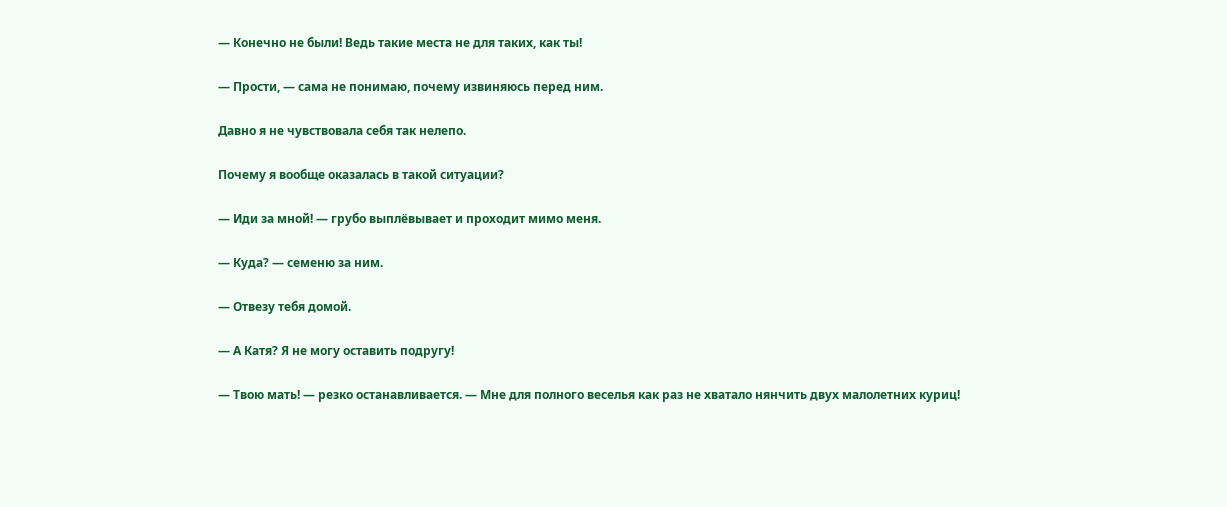— Конечно не были! Ведь такие места не для таких, как ты!

— Прости, — сама не понимаю, почему извиняюсь перед ним.

Давно я не чувствовала себя так нелепо.

Почему я вообще оказалась в такой ситуации?

— Иди за мной! — грубо выплёвывает и проходит мимо меня.

— Куда? — семеню за ним.

— Отвезу тебя домой.

— А Катя? Я не могу оставить подругу!

— Твою мать! — резко останавливается. — Мне для полного веселья как раз не хватало нянчить двух малолетних куриц!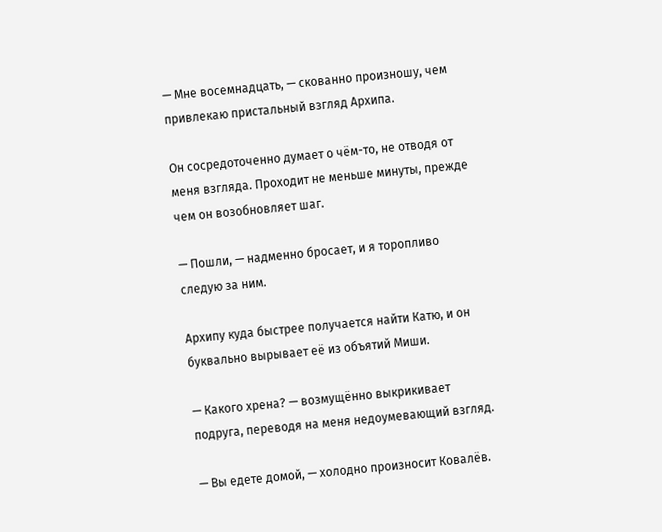— Мне восемнадцать, — скованно произношу, чем привлекаю пристальный взгляд Архипа.

Он сосредоточенно думает о чём-то, не отводя от меня взгляда. Проходит не меньше минуты, прежде чем он возобновляет шаг.

— Пошли, — надменно бросает, и я торопливо следую за ним.

Архипу куда быстрее получается найти Катю, и он буквально вырывает её из объятий Миши.

— Какого хрена? — возмущённо выкрикивает подруга, переводя на меня недоумевающий взгляд.

— Вы едете домой, — холодно произносит Ковалёв.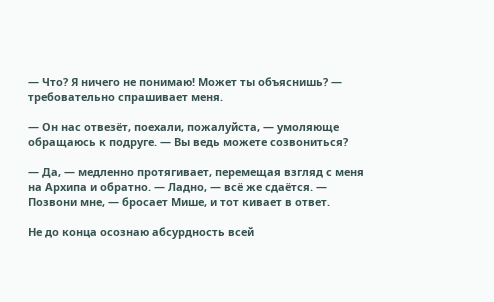— Что? Я ничего не понимаю! Может ты объяснишь? — требовательно спрашивает меня.

— Он нас отвезёт, поехали, пожалуйста, — умоляюще обращаюсь к подруге. — Вы ведь можете созвониться?

— Да, — медленно протягивает, перемещая взгляд с меня на Архипа и обратно. — Ладно, — всё же сдаётся. — Позвони мне, — бросает Мише, и тот кивает в ответ.

Не до конца осознаю абсурдность всей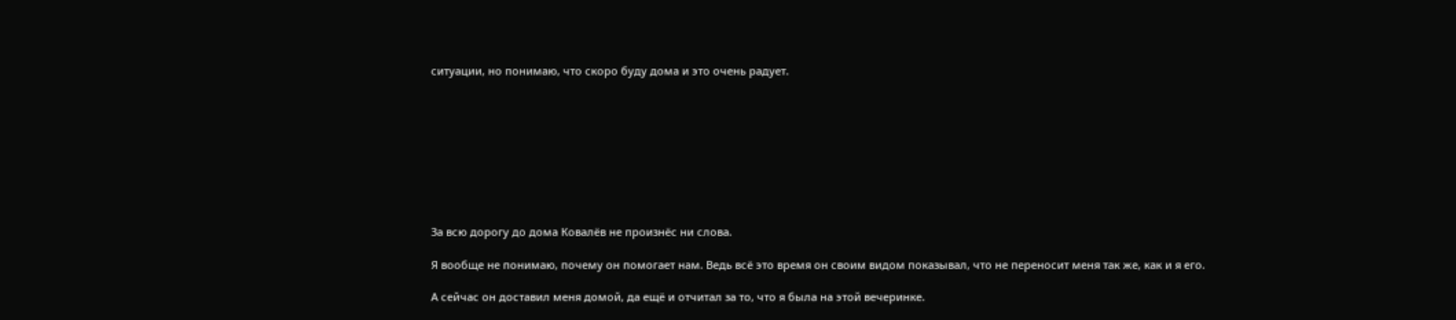ситуации, но понимаю, что скоро буду дома и это очень радует.









За всю дорогу до дома Ковалёв не произнёс ни слова.

Я вообще не понимаю, почему он помогает нам. Ведь всё это время он своим видом показывал, что не переносит меня так же, как и я его.

А сейчас он доставил меня домой, да ещё и отчитал за то, что я была на этой вечеринке.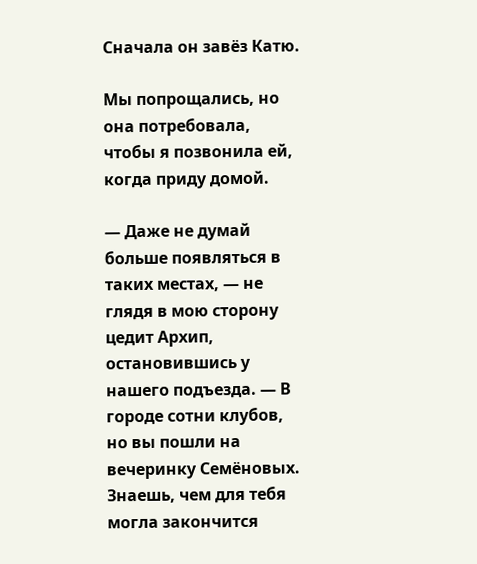Сначала он завёз Катю.

Мы попрощались, но она потребовала, чтобы я позвонила ей, когда приду домой.

— Даже не думай больше появляться в таких местах, — не глядя в мою сторону цедит Архип, остановившись у нашего подъезда. — В городе сотни клубов, но вы пошли на вечеринку Семёновых. Знаешь, чем для тебя могла закончится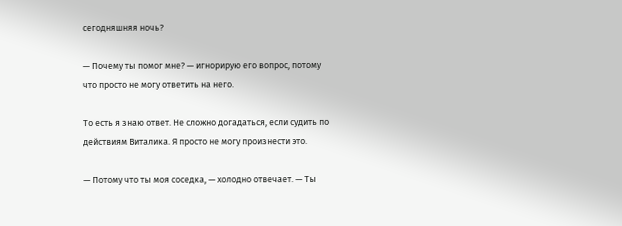сегодняшняя ночь?

— Почему ты помог мне? — игнорирую его вопрос, потому что просто не могу ответить на него.

То есть я знаю ответ. Не сложно догадаться, если судить по действиям Виталика. Я просто не могу произнести это.

— Потому что ты моя соседка, — холодно отвечает. — Ты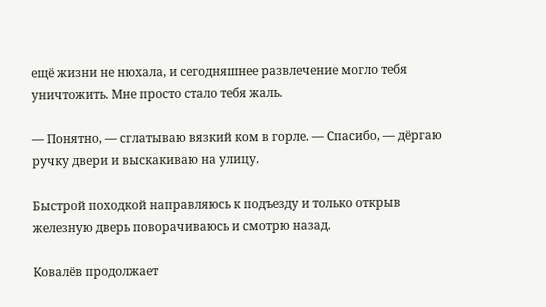ещё жизни не нюхала, и сегодняшнее развлечение могло тебя уничтожить. Мне просто стало тебя жаль.

— Понятно, — сглатываю вязкий ком в горле. — Спасибо, — дёргаю ручку двери и выскакиваю на улицу.

Быстрой походкой направляюсь к подъезду и только открыв железную дверь поворачиваюсь и смотрю назад.

Ковалёв продолжает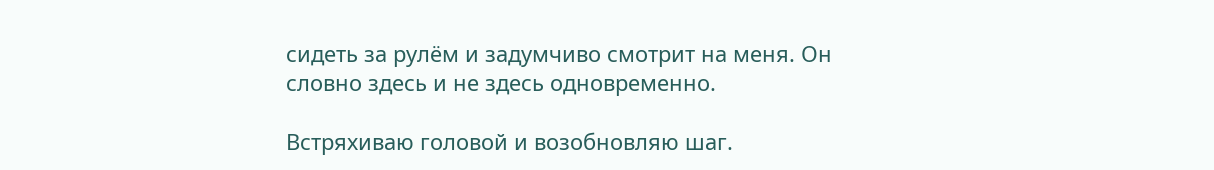сидеть за рулём и задумчиво смотрит на меня. Он словно здесь и не здесь одновременно.

Встряхиваю головой и возобновляю шаг.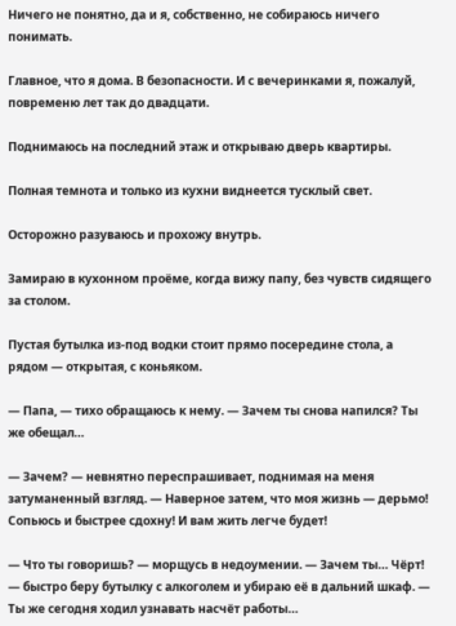Ничего не понятно, да и я, собственно, не собираюсь ничего понимать.

Главное, что я дома. В безопасности. И с вечеринками я, пожалуй, повременю лет так до двадцати.

Поднимаюсь на последний этаж и открываю дверь квартиры.

Полная темнота и только из кухни виднеется тусклый свет.

Осторожно разуваюсь и прохожу внутрь.

Замираю в кухонном проёме, когда вижу папу, без чувств сидящего за столом.

Пустая бутылка из-под водки стоит прямо посередине стола, а рядом — открытая, с коньяком.

— Папа, — тихо обращаюсь к нему. — Зачем ты снова напился? Ты же обещал…

— Зачем? — невнятно переспрашивает, поднимая на меня затуманенный взгляд. — Наверное затем, что моя жизнь — дерьмо! Сопьюсь и быстрее сдохну! И вам жить легче будет!

— Что ты говоришь? — морщусь в недоумении. — Зачем ты… Чёрт! — быстро беру бутылку с алкоголем и убираю её в дальний шкаф. — Ты же сегодня ходил узнавать насчёт работы…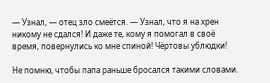— Узнал, — отец зло смеётся. — Узнал, что я на хрен никому не сдался! И даже те, кому я помогал в своё время, повернулись ко мне спиной! Чёртовы ублюдки!

Не помню, чтобы папа раньше бросался такими словами.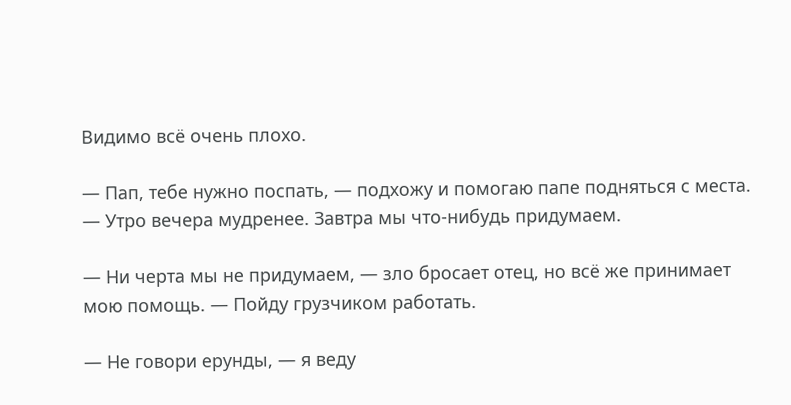Видимо всё очень плохо.

— Пап, тебе нужно поспать, — подхожу и помогаю папе подняться с места. — Утро вечера мудренее. Завтра мы что-нибудь придумаем.

— Ни черта мы не придумаем, — зло бросает отец, но всё же принимает мою помощь. — Пойду грузчиком работать.

— Не говори ерунды, — я веду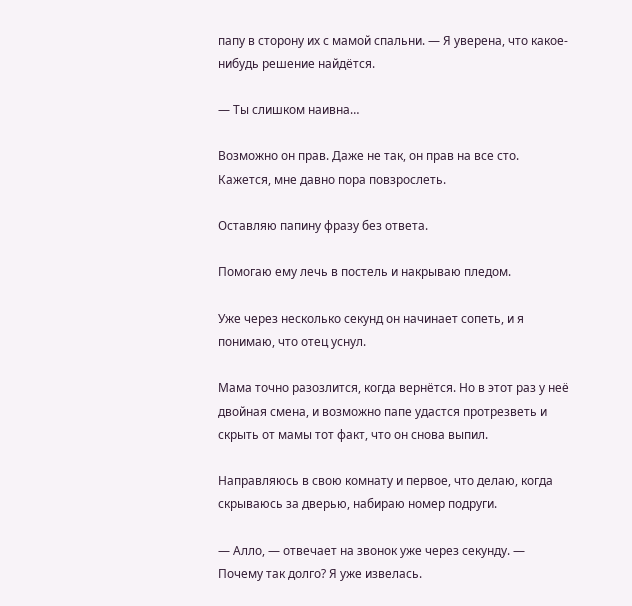папу в сторону их с мамой спальни. — Я уверена, что какое-нибудь решение найдётся.

— Ты слишком наивна…

Возможно он прав. Даже не так, он прав на все сто. Кажется, мне давно пора повзрослеть.

Оставляю папину фразу без ответа.

Помогаю ему лечь в постель и накрываю пледом.

Уже через несколько секунд он начинает сопеть, и я понимаю, что отец уснул.

Мама точно разозлится, когда вернётся. Но в этот раз у неё двойная смена, и возможно папе удастся протрезветь и скрыть от мамы тот факт, что он снова выпил.

Направляюсь в свою комнату и первое, что делаю, когда скрываюсь за дверью, набираю номер подруги.

— Алло, — отвечает на звонок уже через секунду. — Почему так долго? Я уже извелась.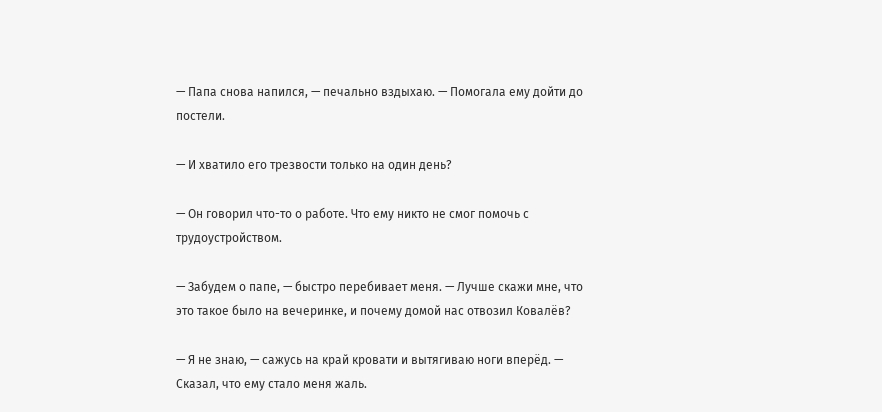— Папа снова напился, — печально вздыхаю. — Помогала ему дойти до постели.

— И хватило его трезвости только на один день?

— Он говорил что-то о работе. Что ему никто не смог помочь с трудоустройством.

— Забудем о папе, — быстро перебивает меня. — Лучше скажи мне, что это такое было на вечеринке, и почему домой нас отвозил Ковалёв?

— Я не знаю, — сажусь на край кровати и вытягиваю ноги вперёд. — Сказал, что ему стало меня жаль.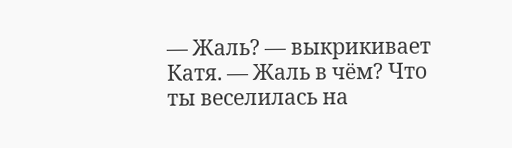— Жаль? — выкрикивает Катя. — Жаль в чём? Что ты веселилась на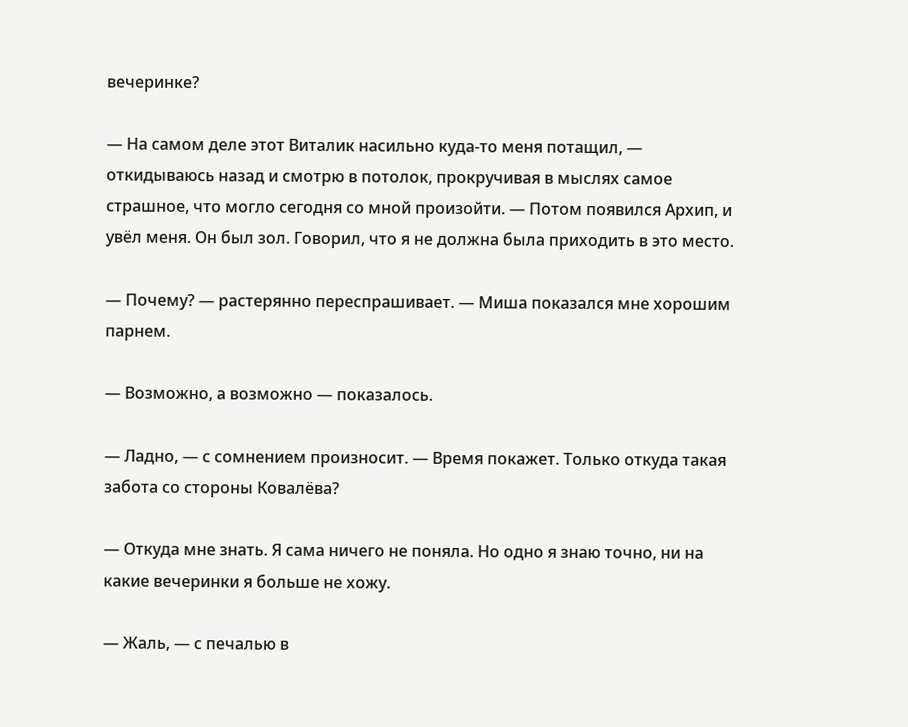вечеринке?

— На самом деле этот Виталик насильно куда-то меня потащил, — откидываюсь назад и смотрю в потолок, прокручивая в мыслях самое страшное, что могло сегодня со мной произойти. — Потом появился Архип, и увёл меня. Он был зол. Говорил, что я не должна была приходить в это место.

— Почему? — растерянно переспрашивает. — Миша показался мне хорошим парнем.

— Возможно, а возможно — показалось.

— Ладно, — с сомнением произносит. — Время покажет. Только откуда такая забота со стороны Ковалёва?

— Откуда мне знать. Я сама ничего не поняла. Но одно я знаю точно, ни на какие вечеринки я больше не хожу.

— Жаль, — с печалью в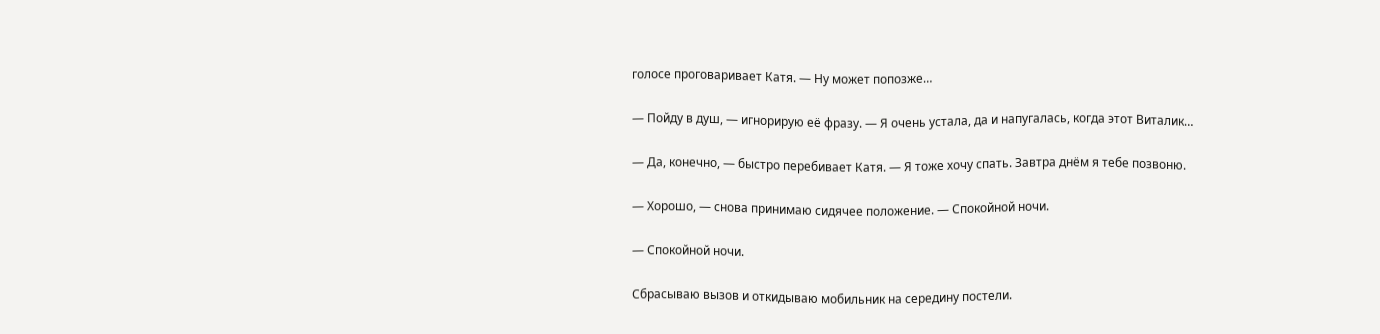голосе проговаривает Катя. — Ну может попозже…

— Пойду в душ, — игнорирую её фразу. — Я очень устала, да и напугалась, когда этот Виталик…

— Да, конечно, — быстро перебивает Катя. — Я тоже хочу спать. Завтра днём я тебе позвоню.

— Хорошо, — снова принимаю сидячее положение. — Спокойной ночи.

— Спокойной ночи.

Сбрасываю вызов и откидываю мобильник на середину постели.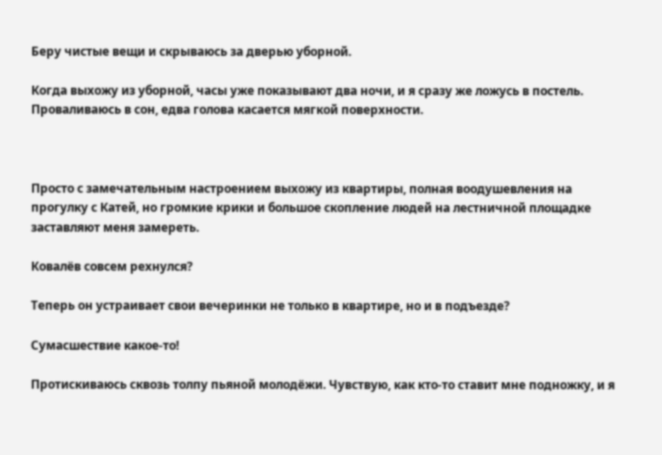Беру чистые вещи и скрываюсь за дверью уборной.

Когда выхожу из уборной, часы уже показывают два ночи, и я сразу же ложусь в постель. Проваливаюсь в сон, едва голова касается мягкой поверхности.



Просто с замечательным настроением выхожу из квартиры, полная воодушевления на прогулку с Катей, но громкие крики и большое скопление людей на лестничной площадке заставляют меня замереть.

Ковалёв совсем рехнулся?

Теперь он устраивает свои вечеринки не только в квартире, но и в подъезде?

Сумасшествие какое-то!

Протискиваюсь сквозь толпу пьяной молодёжи. Чувствую, как кто-то ставит мне подножку, и я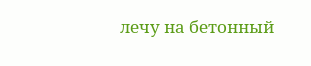лечу на бетонный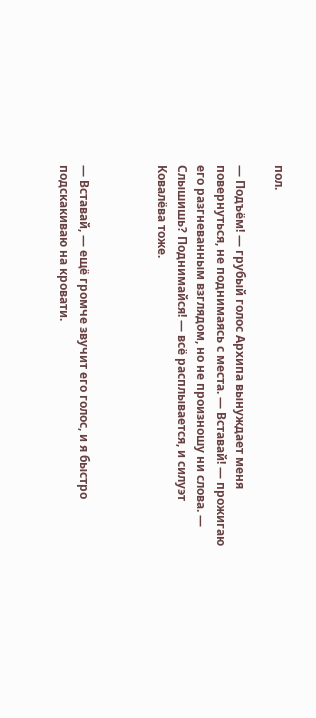пол.

— Подъём! — грубый голос Архипа вынуждает меня повернуться, не поднимаясь с места. — Вставай! — прожигаю его разгневанным взглядом, но не произношу ни слова. — Слышишь? Поднимайся! — всё расплывается, и силуэт Ковалёва тоже.



— Вставай, — ещё громче звучит его голос, и я быстро подскакиваю на кровати.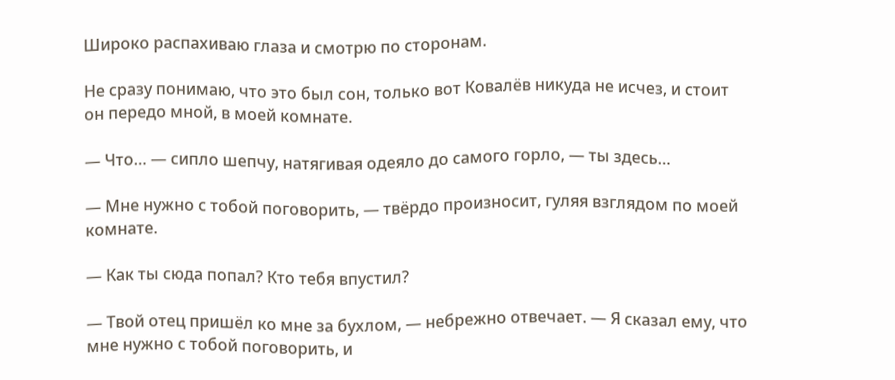Широко распахиваю глаза и смотрю по сторонам.

Не сразу понимаю, что это был сон, только вот Ковалёв никуда не исчез, и стоит он передо мной, в моей комнате.

— Что… — сипло шепчу, натягивая одеяло до самого горло, — ты здесь…

— Мне нужно с тобой поговорить, — твёрдо произносит, гуляя взглядом по моей комнате.

— Как ты сюда попал? Кто тебя впустил?

— Твой отец пришёл ко мне за бухлом, — небрежно отвечает. — Я сказал ему, что мне нужно с тобой поговорить, и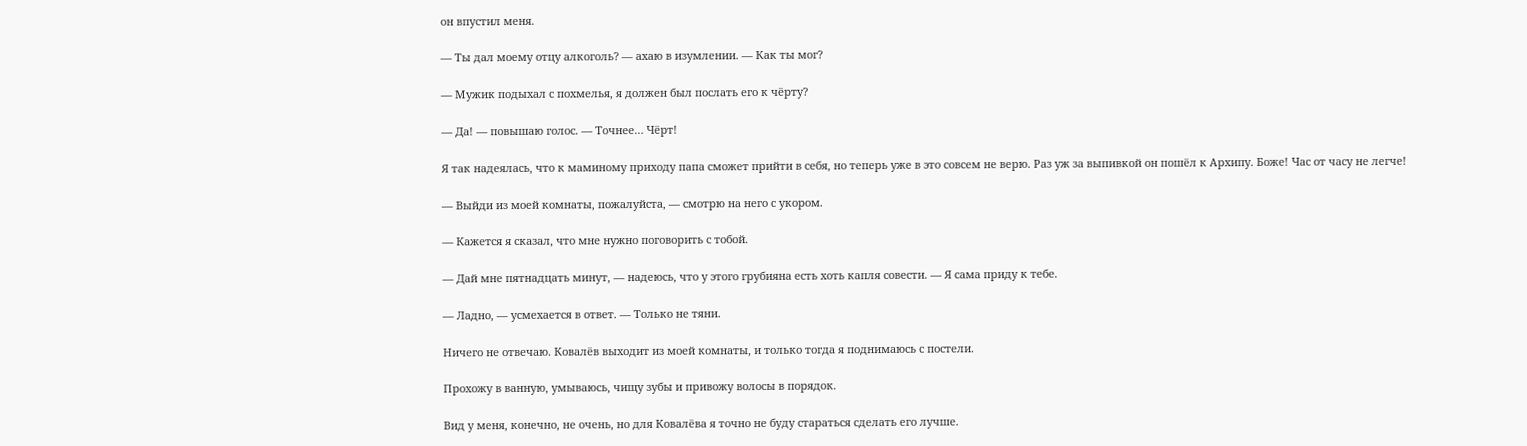он впустил меня.

— Ты дал моему отцу алкоголь? — ахаю в изумлении. — Как ты мог?

— Мужик подыхал с похмелья, я должен был послать его к чёрту?

— Да! — повышаю голос. — Точнее… Чёрт!

Я так надеялась, что к маминому приходу папа сможет прийти в себя, но теперь уже в это совсем не верю. Раз уж за выпивкой он пошёл к Архипу. Боже! Час от часу не легче!

— Выйди из моей комнаты, пожалуйста, — смотрю на него с укором.

— Кажется я сказал, что мне нужно поговорить с тобой.

— Дай мне пятнадцать минут, — надеюсь, что у этого грубияна есть хоть капля совести. — Я сама приду к тебе.

— Ладно, — усмехается в ответ. — Только не тяни.

Ничего не отвечаю. Ковалёв выходит из моей комнаты, и только тогда я поднимаюсь с постели.

Прохожу в ванную, умываюсь, чищу зубы и привожу волосы в порядок.

Вид у меня, конечно, не очень, но для Ковалёва я точно не буду стараться сделать его лучше.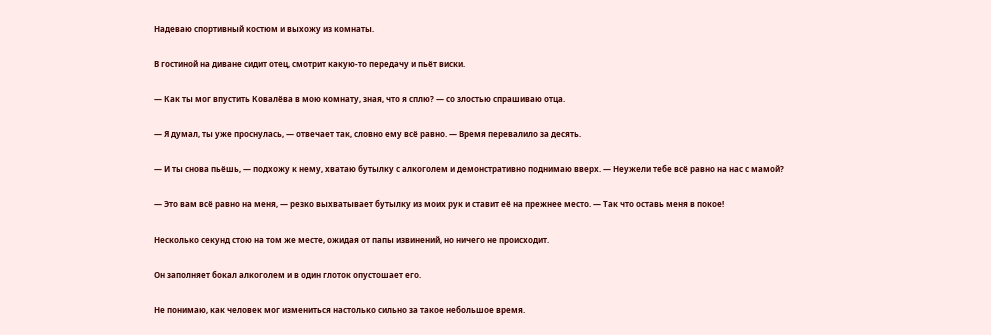Надеваю спортивный костюм и выхожу из комнаты.

В гостиной на диване сидит отец, смотрит какую-то передачу и пьёт виски.

— Как ты мог впустить Ковалёва в мою комнату, зная, что я сплю? — со злостью спрашиваю отца.

— Я думал, ты уже проснулась, — отвечает так, словно ему всё равно. — Время перевалило за десять.

— И ты снова пьёшь, — подхожу к нему, хватаю бутылку с алкоголем и демонстративно поднимаю вверх. — Неужели тебе всё равно на нас с мамой?

— Это вам всё равно на меня, — резко выхватывает бутылку из моих рук и ставит её на прежнее место. — Так что оставь меня в покое!

Несколько секунд стою на том же месте, ожидая от папы извинений, но ничего не происходит.

Он заполняет бокал алкоголем и в один глоток опустошает его.

Не понимаю, как человек мог измениться настолько сильно за такое небольшое время.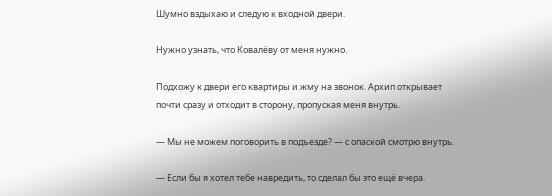Шумно вздыхаю и следую к входной двери.

Нужно узнать, что Ковалёву от меня нужно.

Подхожу к двери его квартиры и жму на звонок. Архип открывает почти сразу и отходит в сторону, пропуская меня внутрь.

— Мы не можем поговорить в подъезде? — с опаской смотрю внутрь.

— Если бы я хотел тебе навредить, то сделал бы это ещё вчера.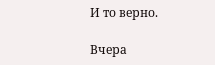И то верно.

Вчера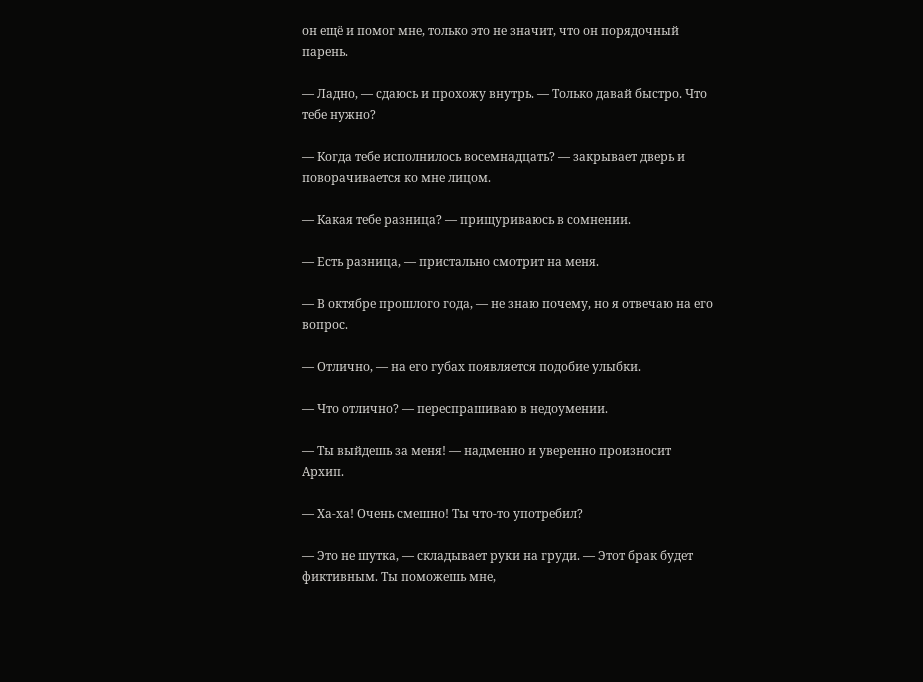он ещё и помог мне, только это не значит, что он порядочный парень.

— Ладно, — сдаюсь и прохожу внутрь. — Только давай быстро. Что тебе нужно?

— Когда тебе исполнилось восемнадцать? — закрывает дверь и поворачивается ко мне лицом.

— Какая тебе разница? — прищуриваюсь в сомнении.

— Есть разница, — пристально смотрит на меня.

— В октябре прошлого года, — не знаю почему, но я отвечаю на его вопрос.

— Отлично, — на его губах появляется подобие улыбки.

— Что отлично? — переспрашиваю в недоумении.

— Ты выйдешь за меня! — надменно и уверенно произносит Архип.

— Ха-ха! Очень смешно! Ты что-то употребил?

— Это не шутка, — складывает руки на груди. — Этот брак будет фиктивным. Ты поможешь мне,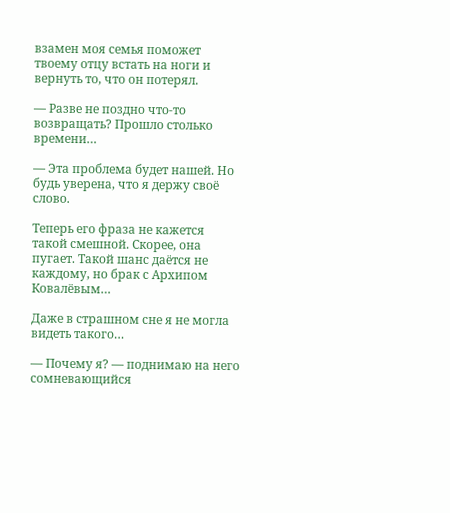взамен моя семья поможет твоему отцу встать на ноги и вернуть то, что он потерял.

— Разве не поздно что-то возвращать? Прошло столько времени…

— Эта проблема будет нашей. Но будь уверена, что я держу своё слово.

Теперь его фраза не кажется такой смешной. Скорее, она пугает. Такой шанс даётся не каждому, но брак с Архипом Ковалёвым…

Даже в страшном сне я не могла видеть такого…

— Почему я? — поднимаю на него сомневающийся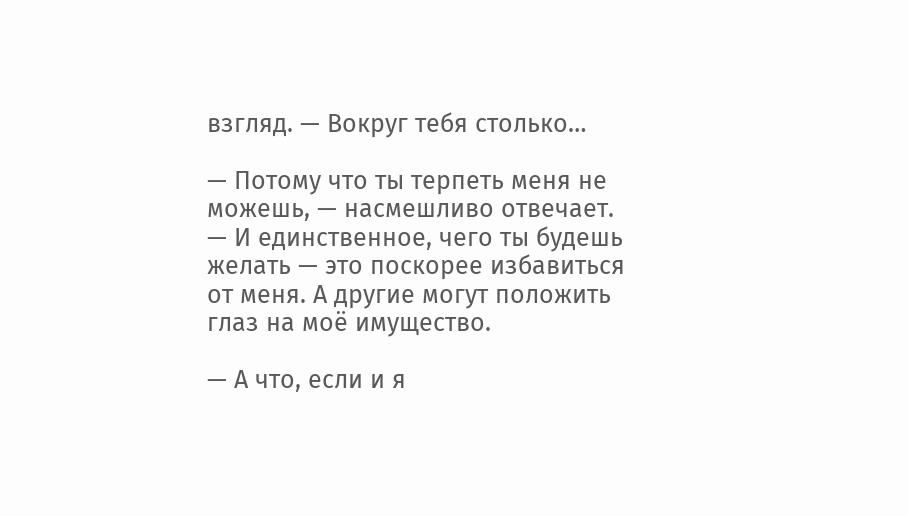взгляд. — Вокруг тебя столько…

— Потому что ты терпеть меня не можешь, — насмешливо отвечает. — И единственное, чего ты будешь желать — это поскорее избавиться от меня. А другие могут положить глаз на моё имущество.

— А что, если и я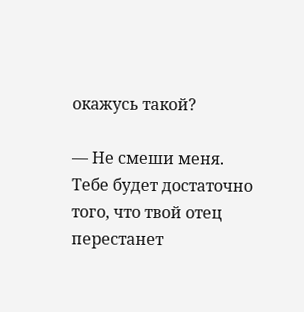окажусь такой?

— Не смеши меня. Тебе будет достаточно того, что твой отец перестанет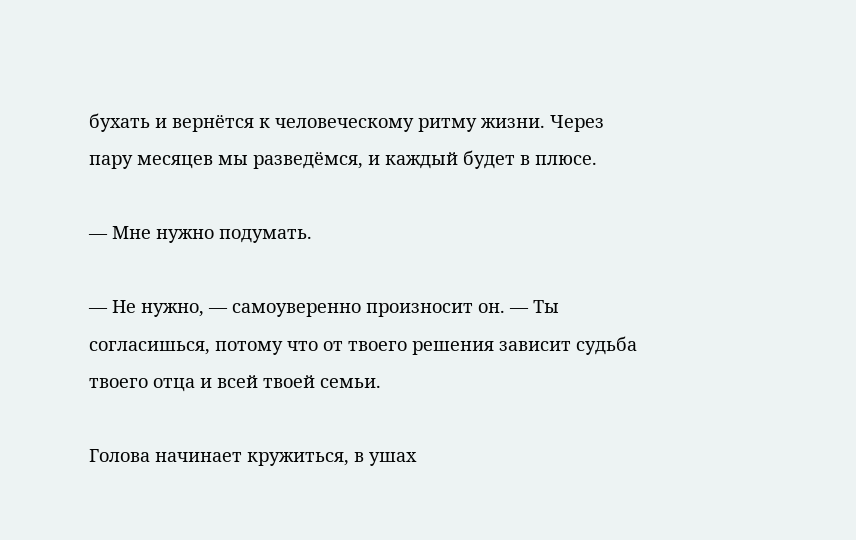бухать и вернётся к человеческому ритму жизни. Через пару месяцев мы разведёмся, и каждый будет в плюсе.

— Мне нужно подумать.

— Не нужно, — самоуверенно произносит он. — Ты согласишься, потому что от твоего решения зависит судьба твоего отца и всей твоей семьи.

Голова начинает кружиться, в ушах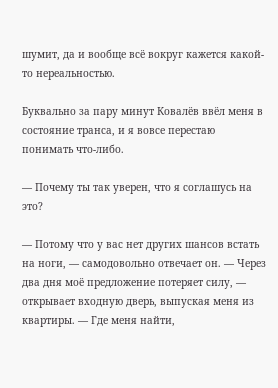шумит, да и вообще всё вокруг кажется какой-то нереальностью.

Буквально за пару минут Ковалёв ввёл меня в состояние транса, и я вовсе перестаю понимать что-либо.

— Почему ты так уверен, что я соглашусь на это?

— Потому что у вас нет других шансов встать на ноги, — самодовольно отвечает он. — Через два дня моё предложение потеряет силу, — открывает входную дверь, выпуская меня из квартиры. — Где меня найти,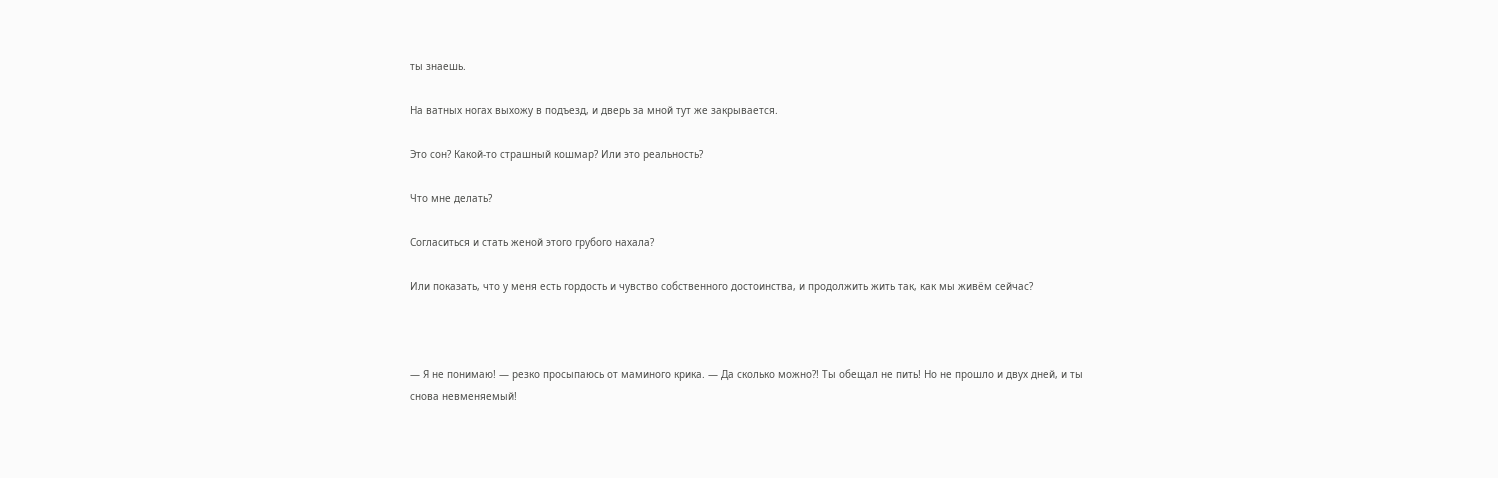ты знаешь.

На ватных ногах выхожу в подъезд, и дверь за мной тут же закрывается.

Это сон? Какой-то страшный кошмар? Или это реальность?

Что мне делать?

Согласиться и стать женой этого грубого нахала?

Или показать, что у меня есть гордость и чувство собственного достоинства, и продолжить жить так, как мы живём сейчас?



— Я не понимаю! — резко просыпаюсь от маминого крика. — Да сколько можно?! Ты обещал не пить! Но не прошло и двух дней, и ты снова невменяемый!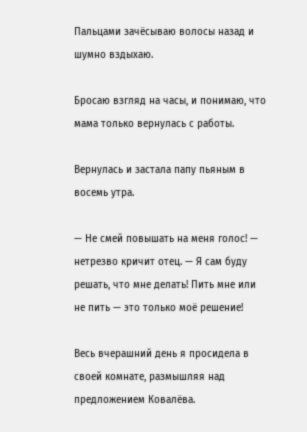Пальцами зачёсываю волосы назад и шумно вздыхаю.

Бросаю взгляд на часы, и понимаю, что мама только вернулась с работы.

Вернулась и застала папу пьяным в восемь утра.

— Не смей повышать на меня голос! — нетрезво кричит отец. — Я сам буду решать, что мне делать! Пить мне или не пить — это только моё решение!

Весь вчерашний день я просидела в своей комнате, размышляя над предложением Ковалёва.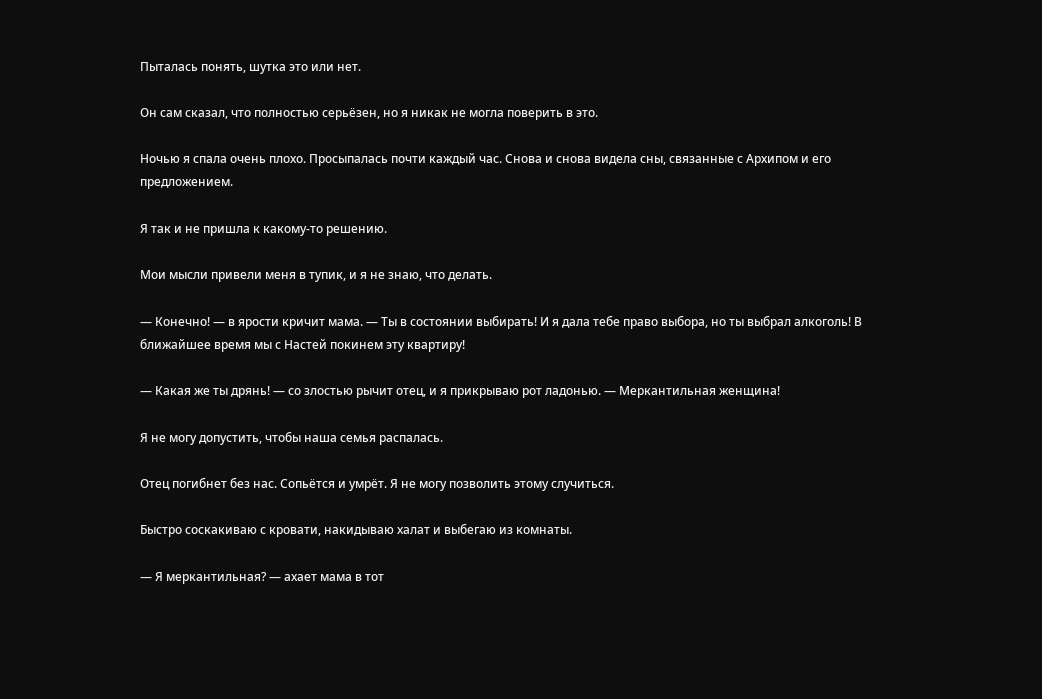Пыталась понять, шутка это или нет.

Он сам сказал, что полностью серьёзен, но я никак не могла поверить в это.

Ночью я спала очень плохо. Просыпалась почти каждый час. Снова и снова видела сны, связанные с Архипом и его предложением.

Я так и не пришла к какому-то решению.

Мои мысли привели меня в тупик, и я не знаю, что делать.

— Конечно! — в ярости кричит мама. — Ты в состоянии выбирать! И я дала тебе право выбора, но ты выбрал алкоголь! В ближайшее время мы с Настей покинем эту квартиру!

— Какая же ты дрянь! — со злостью рычит отец, и я прикрываю рот ладонью. — Меркантильная женщина!

Я не могу допустить, чтобы наша семья распалась.

Отец погибнет без нас. Сопьётся и умрёт. Я не могу позволить этому случиться.

Быстро соскакиваю с кровати, накидываю халат и выбегаю из комнаты.

— Я меркантильная? — ахает мама в тот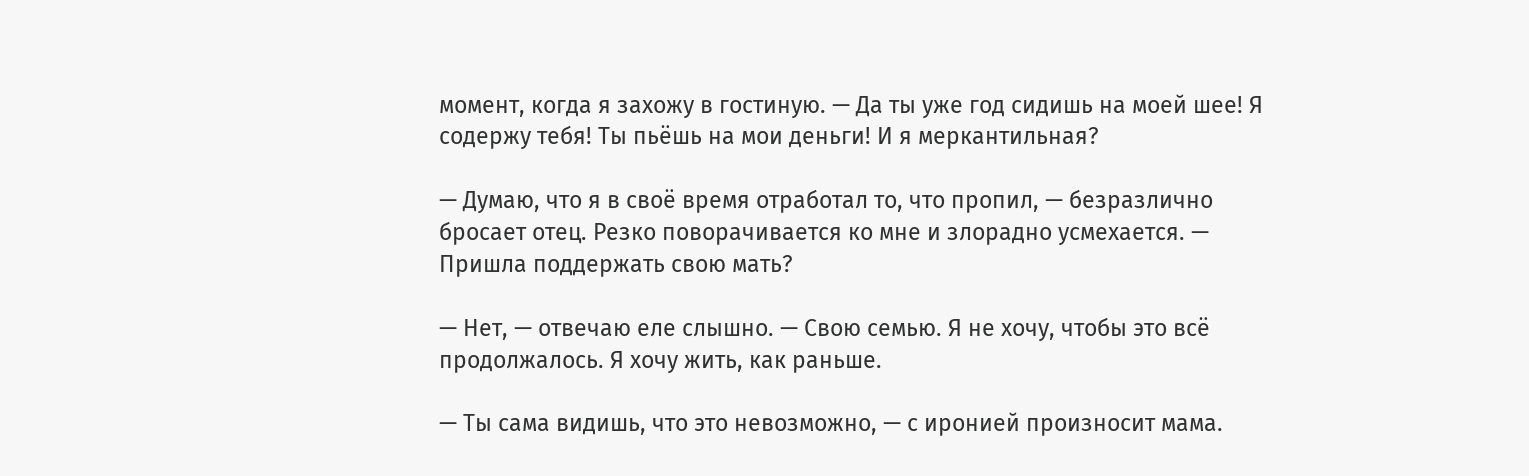момент, когда я захожу в гостиную. — Да ты уже год сидишь на моей шее! Я содержу тебя! Ты пьёшь на мои деньги! И я меркантильная?

— Думаю, что я в своё время отработал то, что пропил, — безразлично бросает отец. Резко поворачивается ко мне и злорадно усмехается. — Пришла поддержать свою мать?

— Нет, — отвечаю еле слышно. — Свою семью. Я не хочу, чтобы это всё продолжалось. Я хочу жить, как раньше.

— Ты сама видишь, что это невозможно, — с иронией произносит мама.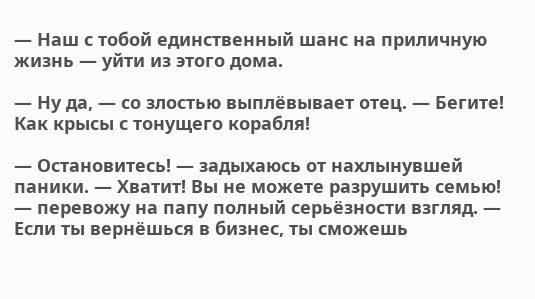— Наш с тобой единственный шанс на приличную жизнь — уйти из этого дома.

— Ну да, — со злостью выплёвывает отец. — Бегите! Как крысы с тонущего корабля!

— Остановитесь! — задыхаюсь от нахлынувшей паники. — Хватит! Вы не можете разрушить семью! — перевожу на папу полный серьёзности взгляд. — Если ты вернёшься в бизнес, ты сможешь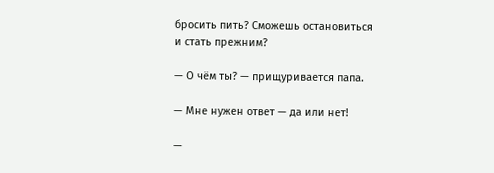бросить пить? Сможешь остановиться и стать прежним?

— О чём ты? — прищуривается папа.

— Мне нужен ответ — да или нет!

—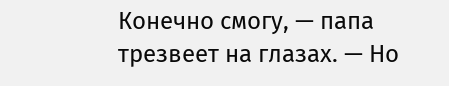Конечно смогу, — папа трезвеет на глазах. — Но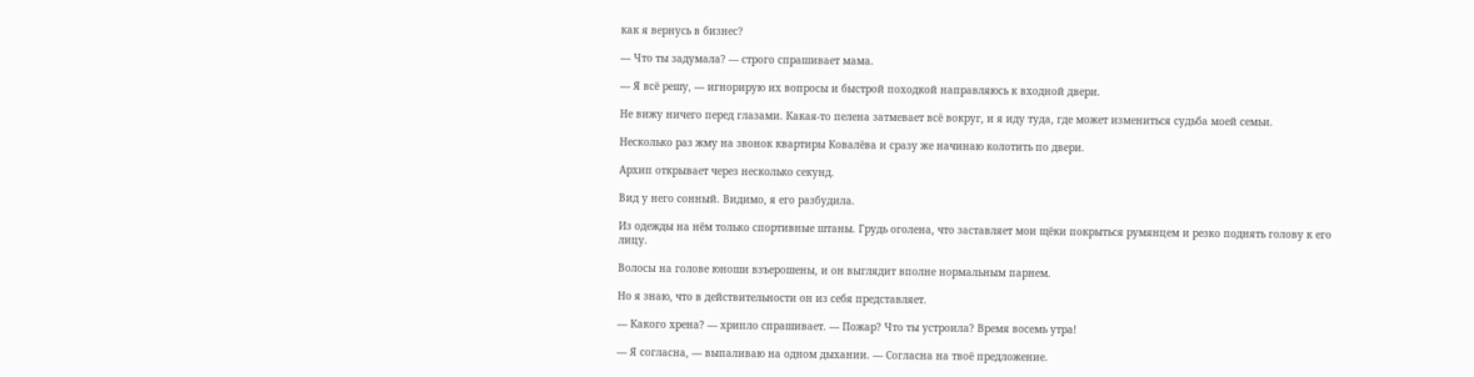как я вернусь в бизнес?

— Что ты задумала? — строго спрашивает мама.

— Я всё решу, — игнорирую их вопросы и быстрой походкой направляюсь к входной двери.

Не вижу ничего перед глазами. Какая-то пелена затмевает всё вокруг, и я иду туда, где может измениться судьба моей семьи.

Несколько раз жму на звонок квартиры Ковалёва и сразу же начинаю колотить по двери.

Архип открывает через несколько секунд.

Вид у него сонный. Видимо, я его разбудила.

Из одежды на нём только спортивные штаны. Грудь оголена, что заставляет мои щёки покрыться румянцем и резко поднять голову к его лицу.

Волосы на голове юноши взъерошены, и он выглядит вполне нормальным парнем.

Но я знаю, что в действительности он из себя представляет.

— Какого хрена? — хрипло спрашивает. — Пожар? Что ты устроила? Время восемь утра!

— Я согласна, — выпаливаю на одном дыхании. — Согласна на твоё предложение.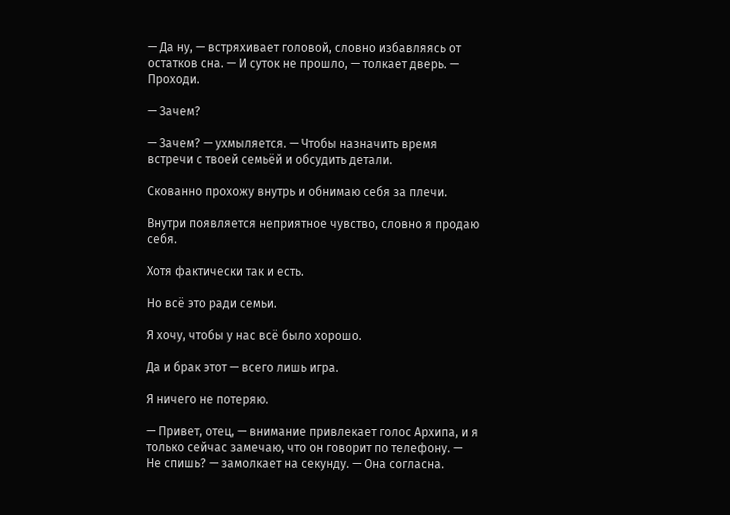— Да ну, — встряхивает головой, словно избавляясь от остатков сна. — И суток не прошло, — толкает дверь. — Проходи.

— Зачем?

— Зачем? — ухмыляется. — Чтобы назначить время встречи с твоей семьёй и обсудить детали.

Скованно прохожу внутрь и обнимаю себя за плечи.

Внутри появляется неприятное чувство, словно я продаю себя.

Хотя фактически так и есть.

Но всё это ради семьи.

Я хочу, чтобы у нас всё было хорошо.

Да и брак этот — всего лишь игра.

Я ничего не потеряю.

— Привет, отец, — внимание привлекает голос Архипа, и я только сейчас замечаю, что он говорит по телефону. — Не спишь? — замолкает на секунду. — Она согласна.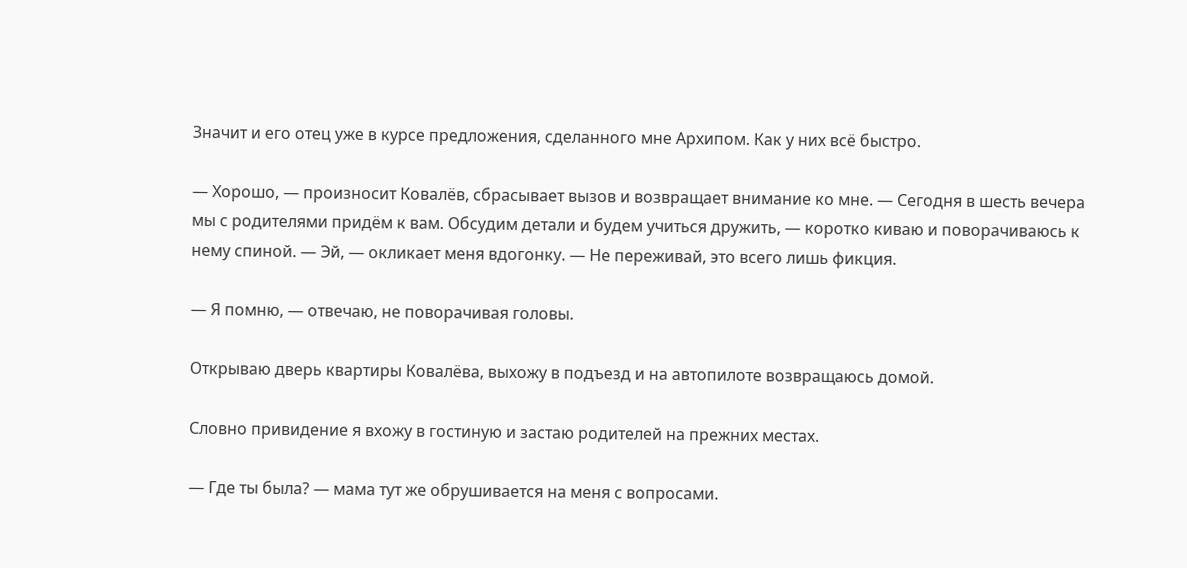Значит и его отец уже в курсе предложения, сделанного мне Архипом. Как у них всё быстро.

— Хорошо, — произносит Ковалёв, сбрасывает вызов и возвращает внимание ко мне. — Сегодня в шесть вечера мы с родителями придём к вам. Обсудим детали и будем учиться дружить, — коротко киваю и поворачиваюсь к нему спиной. — Эй, — окликает меня вдогонку. — Не переживай, это всего лишь фикция.

— Я помню, — отвечаю, не поворачивая головы.

Открываю дверь квартиры Ковалёва, выхожу в подъезд и на автопилоте возвращаюсь домой.

Словно привидение я вхожу в гостиную и застаю родителей на прежних местах.

— Где ты была? — мама тут же обрушивается на меня с вопросами.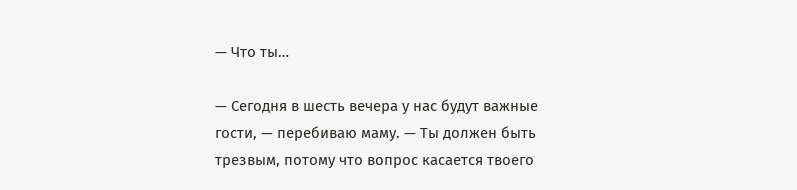— Что ты…

— Сегодня в шесть вечера у нас будут важные гости, — перебиваю маму. — Ты должен быть трезвым, потому что вопрос касается твоего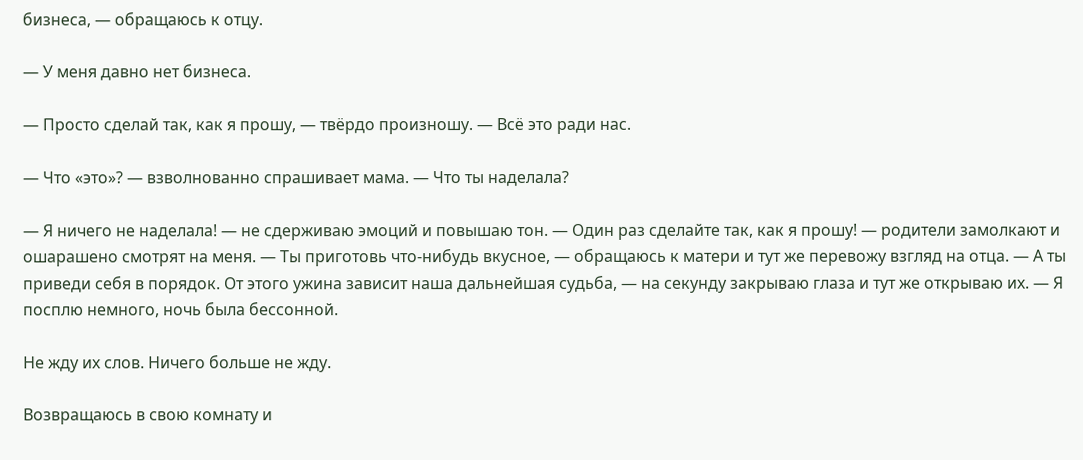бизнеса, — обращаюсь к отцу.

— У меня давно нет бизнеса.

— Просто сделай так, как я прошу, — твёрдо произношу. — Всё это ради нас.

— Что «это»? — взволнованно спрашивает мама. — Что ты наделала?

— Я ничего не наделала! — не сдерживаю эмоций и повышаю тон. — Один раз сделайте так, как я прошу! — родители замолкают и ошарашено смотрят на меня. — Ты приготовь что-нибудь вкусное, — обращаюсь к матери и тут же перевожу взгляд на отца. — А ты приведи себя в порядок. От этого ужина зависит наша дальнейшая судьба, — на секунду закрываю глаза и тут же открываю их. — Я посплю немного, ночь была бессонной.

Не жду их слов. Ничего больше не жду.

Возвращаюсь в свою комнату и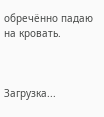обречённо падаю на кровать.



Загрузка...